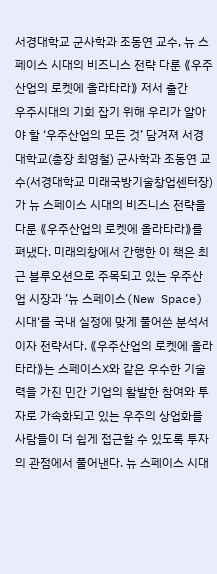서경대학교 군사학과 조동연 교수, 뉴 스페이스 시대의 비즈니스 전략 다룬 ⟪우주산업의 로켓에 올라타라⟫ 저서 출간
우주시대의 기회 잡기 위해 우리가 알아야 할 ‘우주산업의 모든 것’ 담겨져 서경대학교(총장 최영철) 군사학과 조동연 교수(서경대학교 미래국방기술창업센터장)가 뉴 스페이스 시대의 비즈니스 전략을 다룬 ⟪우주산업의 로켓에 올라타라⟫를 펴냈다. 미래의창에서 간행한 이 책은 최근 블루오션으로 주목되고 있는 우주산업 시장과 ’뉴 스페이스(New Space) 시대‘를 국내 실정에 맞게 풀어쓴 분석서이자 전략서다. ⟪우주산업의 로켓에 올라타라⟫는 스페이스X와 같은 우수한 기술력을 가진 민간 기업의 활발한 참여와 투자로 가속화되고 있는 우주의 상업화를 사람들이 더 쉽게 접근할 수 있도록 투자의 관점에서 풀어낸다. 뉴 스페이스 시대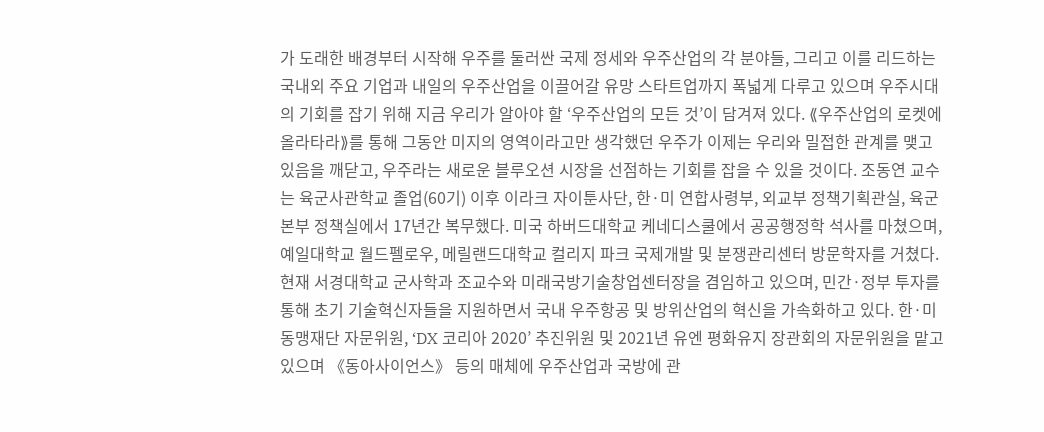가 도래한 배경부터 시작해 우주를 둘러싼 국제 정세와 우주산업의 각 분야들, 그리고 이를 리드하는 국내외 주요 기업과 내일의 우주산업을 이끌어갈 유망 스타트업까지 폭넓게 다루고 있으며 우주시대의 기회를 잡기 위해 지금 우리가 알아야 할 ‘우주산업의 모든 것’이 담겨져 있다. ⟪우주산업의 로켓에 올라타라⟫를 통해 그동안 미지의 영역이라고만 생각했던 우주가 이제는 우리와 밀접한 관계를 맺고 있음을 깨닫고, 우주라는 새로운 블루오션 시장을 선점하는 기회를 잡을 수 있을 것이다. 조동연 교수는 육군사관학교 졸업(60기) 이후 이라크 자이툰사단, 한·미 연합사령부, 외교부 정책기획관실, 육군본부 정책실에서 17년간 복무했다. 미국 하버드대학교 케네디스쿨에서 공공행정학 석사를 마쳤으며, 예일대학교 월드펠로우, 메릴랜드대학교 컬리지 파크 국제개발 및 분쟁관리센터 방문학자를 거쳤다. 현재 서경대학교 군사학과 조교수와 미래국방기술창업센터장을 겸임하고 있으며, 민간·정부 투자를 통해 초기 기술혁신자들을 지원하면서 국내 우주항공 및 방위산업의 혁신을 가속화하고 있다. 한·미 동맹재단 자문위원, ‘DX 코리아 2020’ 추진위원 및 2021년 유엔 평화유지 장관회의 자문위원을 맡고 있으며 《동아사이언스》 등의 매체에 우주산업과 국방에 관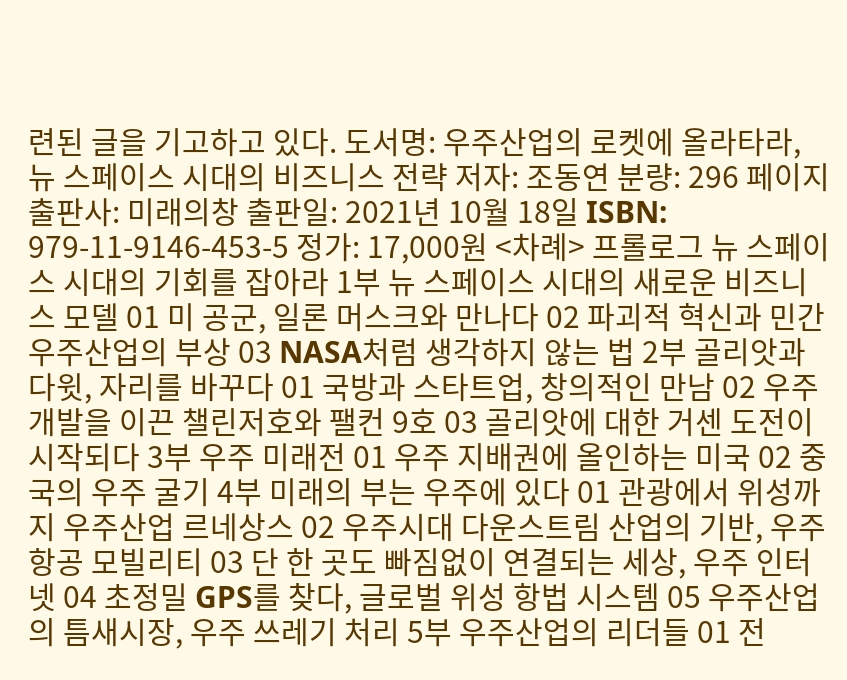련된 글을 기고하고 있다. 도서명: 우주산업의 로켓에 올라타라, 뉴 스페이스 시대의 비즈니스 전략 저자: 조동연 분량: 296 페이지 출판사: 미래의창 출판일: 2021년 10월 18일 ISBN: 979-11-9146-453-5 정가: 17,000원 <차례> 프롤로그 뉴 스페이스 시대의 기회를 잡아라 1부 뉴 스페이스 시대의 새로운 비즈니스 모델 01 미 공군, 일론 머스크와 만나다 02 파괴적 혁신과 민간 우주산업의 부상 03 NASA처럼 생각하지 않는 법 2부 골리앗과 다윗, 자리를 바꾸다 01 국방과 스타트업, 창의적인 만남 02 우주개발을 이끈 챌린저호와 팰컨 9호 03 골리앗에 대한 거센 도전이 시작되다 3부 우주 미래전 01 우주 지배권에 올인하는 미국 02 중국의 우주 굴기 4부 미래의 부는 우주에 있다 01 관광에서 위성까지 우주산업 르네상스 02 우주시대 다운스트림 산업의 기반, 우주항공 모빌리티 03 단 한 곳도 빠짐없이 연결되는 세상, 우주 인터넷 04 초정밀 GPS를 찾다, 글로벌 위성 항법 시스템 05 우주산업의 틈새시장, 우주 쓰레기 처리 5부 우주산업의 리더들 01 전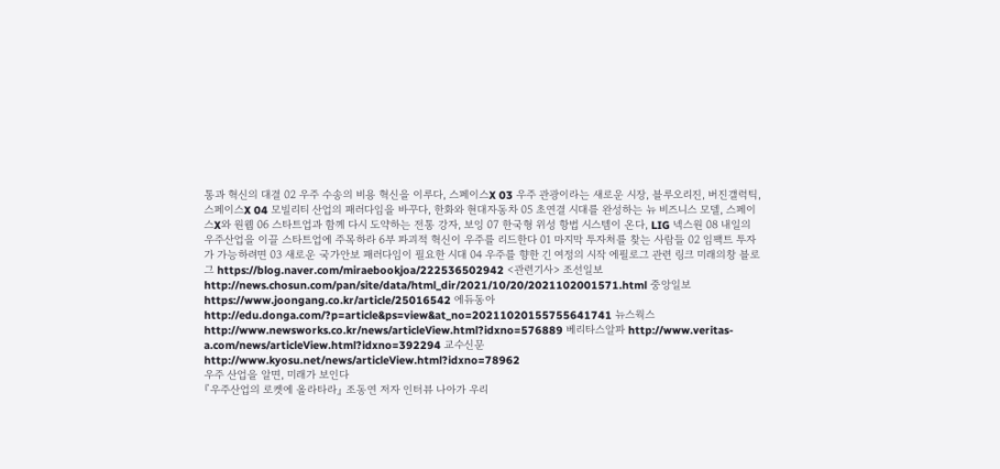통과 혁신의 대결 02 우주 수송의 비용 혁신을 이루다, 스페이스X 03 우주 관광이라는 새로운 시장, 블루오리진, 버진갤럭틱, 스페이스X 04 모빌리티 산업의 패러다임을 바꾸다, 한화와 현대자동차 05 초연결 시대를 완성하는 뉴 비즈니스 모델, 스페이스X와 원웹 06 스타트업과 함께 다시 도약하는 전통 강자, 보잉 07 한국형 위성 항법 시스템이 온다, LIG 넥스원 08 내일의 우주산업을 이끌 스타트업에 주목하라 6부 파괴적 혁신이 우주를 리드한다 01 마지막 투자처를 찾는 사람들 02 임팩트 투자가 가능하려면 03 새로운 국가안보 패러다임이 필요한 시대 04 우주를 향한 긴 여정의 시작 에필로그 관련 링크 미래의창 블로그 https://blog.naver.com/miraebookjoa/222536502942 <관련기사> 조선일보 http://news.chosun.com/pan/site/data/html_dir/2021/10/20/2021102001571.html 중앙일보 https://www.joongang.co.kr/article/25016542 에듀동아 http://edu.donga.com/?p=article&ps=view&at_no=20211020155755641741 뉴스웍스 http://www.newsworks.co.kr/news/articleView.html?idxno=576889 베리타스알파 http://www.veritas-a.com/news/articleView.html?idxno=392294 교수신문 http://www.kyosu.net/news/articleView.html?idxno=78962
우주 산업을 알면, 미래가 보인다
『우주산업의 로켓에 올라타라』 조동연 저자 인터뷰 나아가 우리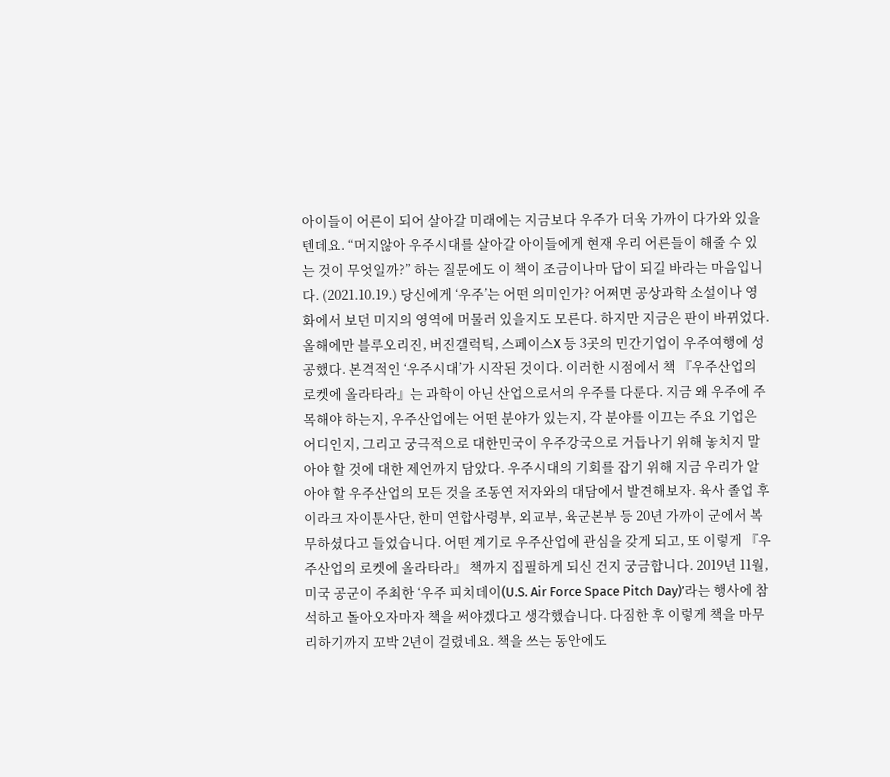아이들이 어른이 되어 살아갈 미래에는 지금보다 우주가 더욱 가까이 다가와 있을 텐데요. “머지않아 우주시대를 살아갈 아이들에게 현재 우리 어른들이 해줄 수 있는 것이 무엇일까?” 하는 질문에도 이 책이 조금이나마 답이 되길 바라는 마음입니다. (2021.10.19.) 당신에게 ‘우주’는 어떤 의미인가? 어쩌면 공상과학 소설이나 영화에서 보던 미지의 영역에 머물러 있을지도 모른다. 하지만 지금은 판이 바뀌었다. 올해에만 블루오리진, 버진갤럭틱, 스페이스X 등 3곳의 민간기업이 우주여행에 성공했다. 본격적인 ‘우주시대’가 시작된 것이다. 이러한 시점에서 책 『우주산업의 로켓에 올라타라』는 과학이 아닌 산업으로서의 우주를 다룬다. 지금 왜 우주에 주목해야 하는지, 우주산업에는 어떤 분야가 있는지, 각 분야를 이끄는 주요 기업은 어디인지, 그리고 궁극적으로 대한민국이 우주강국으로 거듭나기 위해 놓치지 말아야 할 것에 대한 제언까지 담았다. 우주시대의 기회를 잡기 위해 지금 우리가 알아야 할 우주산업의 모든 것을 조동연 저자와의 대담에서 발견해보자. 육사 졸업 후 이라크 자이툰사단, 한미 연합사령부, 외교부, 육군본부 등 20년 가까이 군에서 복무하셨다고 들었습니다. 어떤 계기로 우주산업에 관심을 갖게 되고, 또 이렇게 『우주산업의 로켓에 올라타라』 책까지 집필하게 되신 건지 궁금합니다. 2019년 11월, 미국 공군이 주최한 ‘우주 피치데이(U.S. Air Force Space Pitch Day)’라는 행사에 참석하고 돌아오자마자 책을 써야겠다고 생각했습니다. 다짐한 후 이렇게 책을 마무리하기까지 꼬박 2년이 걸렸네요. 책을 쓰는 동안에도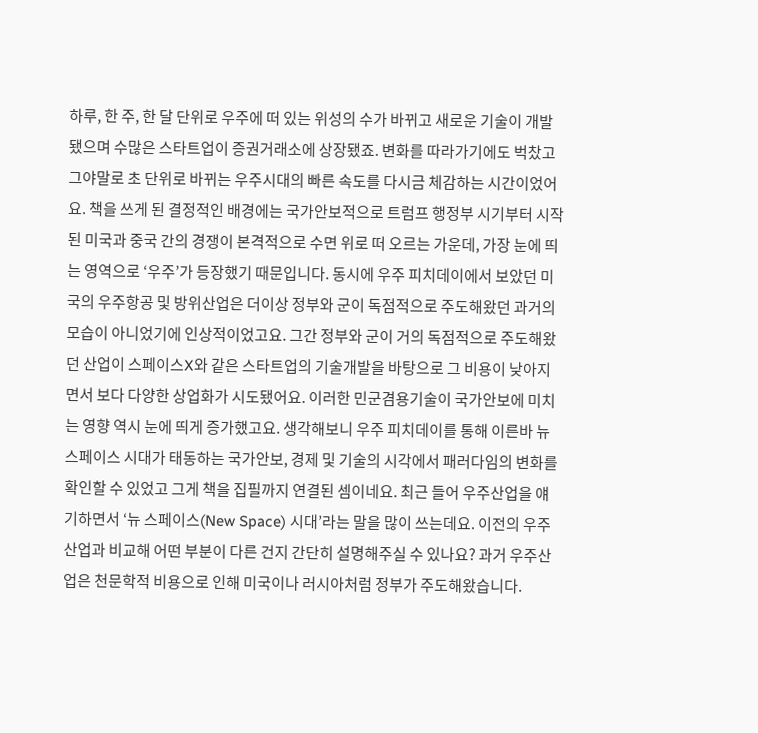하루, 한 주, 한 달 단위로 우주에 떠 있는 위성의 수가 바뀌고 새로운 기술이 개발됐으며 수많은 스타트업이 증권거래소에 상장됐죠. 변화를 따라가기에도 벅찼고 그야말로 초 단위로 바뀌는 우주시대의 빠른 속도를 다시금 체감하는 시간이었어요. 책을 쓰게 된 결정적인 배경에는 국가안보적으로 트럼프 행정부 시기부터 시작된 미국과 중국 간의 경쟁이 본격적으로 수면 위로 떠 오르는 가운데, 가장 눈에 띄는 영역으로 ‘우주’가 등장했기 때문입니다. 동시에 우주 피치데이에서 보았던 미국의 우주항공 및 방위산업은 더이상 정부와 군이 독점적으로 주도해왔던 과거의 모습이 아니었기에 인상적이었고요. 그간 정부와 군이 거의 독점적으로 주도해왔던 산업이 스페이스X와 같은 스타트업의 기술개발을 바탕으로 그 비용이 낮아지면서 보다 다양한 상업화가 시도됐어요. 이러한 민군겸용기술이 국가안보에 미치는 영향 역시 눈에 띄게 증가했고요. 생각해보니 우주 피치데이를 통해 이른바 뉴 스페이스 시대가 태동하는 국가안보, 경제 및 기술의 시각에서 패러다임의 변화를 확인할 수 있었고 그게 책을 집필까지 연결된 셈이네요. 최근 들어 우주산업을 얘기하면서 ‘뉴 스페이스(New Space) 시대’라는 말을 많이 쓰는데요. 이전의 우주산업과 비교해 어떤 부분이 다른 건지 간단히 설명해주실 수 있나요? 과거 우주산업은 천문학적 비용으로 인해 미국이나 러시아처럼 정부가 주도해왔습니다.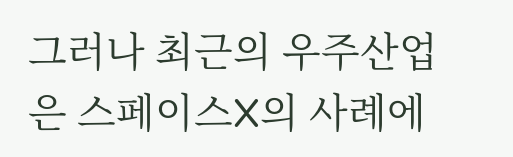그러나 최근의 우주산업은 스페이스X의 사례에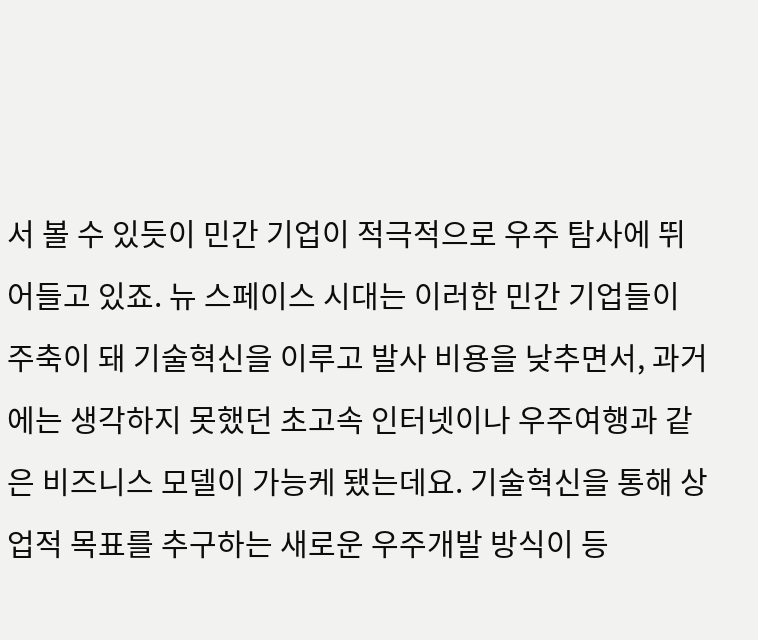서 볼 수 있듯이 민간 기업이 적극적으로 우주 탐사에 뛰어들고 있죠. 뉴 스페이스 시대는 이러한 민간 기업들이 주축이 돼 기술혁신을 이루고 발사 비용을 낮추면서, 과거에는 생각하지 못했던 초고속 인터넷이나 우주여행과 같은 비즈니스 모델이 가능케 됐는데요. 기술혁신을 통해 상업적 목표를 추구하는 새로운 우주개발 방식이 등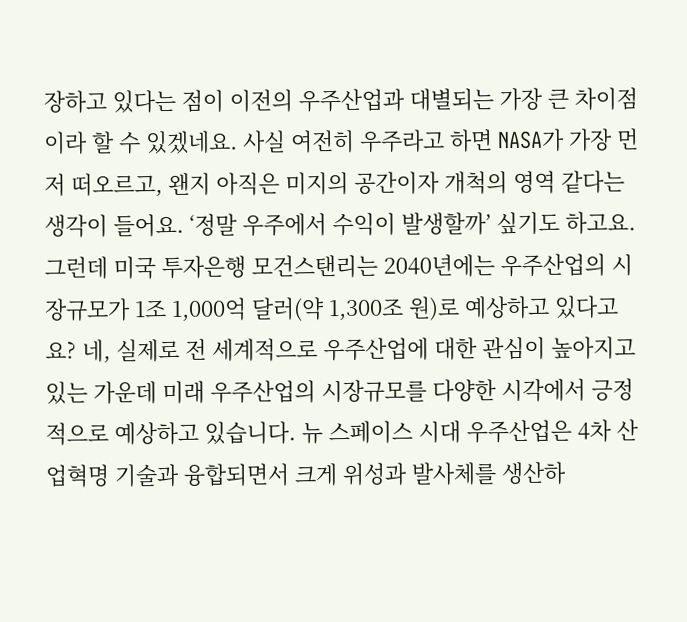장하고 있다는 점이 이전의 우주산업과 대별되는 가장 큰 차이점이라 할 수 있겠네요. 사실 여전히 우주라고 하면 NASA가 가장 먼저 떠오르고, 왠지 아직은 미지의 공간이자 개척의 영역 같다는 생각이 들어요. ‘정말 우주에서 수익이 발생할까’ 싶기도 하고요. 그런데 미국 투자은행 모건스탠리는 2040년에는 우주산업의 시장규모가 1조 1,000억 달러(약 1,300조 원)로 예상하고 있다고요? 네, 실제로 전 세계적으로 우주산업에 대한 관심이 높아지고 있는 가운데 미래 우주산업의 시장규모를 다양한 시각에서 긍정적으로 예상하고 있습니다. 뉴 스페이스 시대 우주산업은 4차 산업혁명 기술과 융합되면서 크게 위성과 발사체를 생산하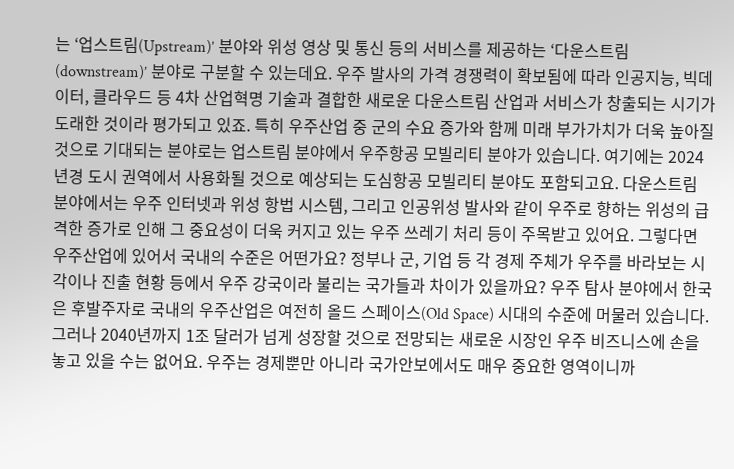는 ‘업스트림(Upstream)’ 분야와 위성 영상 및 통신 등의 서비스를 제공하는 ‘다운스트림(downstream)’ 분야로 구분할 수 있는데요. 우주 발사의 가격 경쟁력이 확보됨에 따라 인공지능, 빅데이터, 클라우드 등 4차 산업혁명 기술과 결합한 새로운 다운스트림 산업과 서비스가 창출되는 시기가 도래한 것이라 평가되고 있죠. 특히 우주산업 중 군의 수요 증가와 함께 미래 부가가치가 더욱 높아질 것으로 기대되는 분야로는 업스트림 분야에서 우주항공 모빌리티 분야가 있습니다. 여기에는 2024년경 도시 권역에서 사용화될 것으로 예상되는 도심항공 모빌리티 분야도 포함되고요. 다운스트림 분야에서는 우주 인터넷과 위성 항법 시스템, 그리고 인공위성 발사와 같이 우주로 향하는 위성의 급격한 증가로 인해 그 중요성이 더욱 커지고 있는 우주 쓰레기 처리 등이 주목받고 있어요. 그렇다면 우주산업에 있어서 국내의 수준은 어떤가요? 정부나 군, 기업 등 각 경제 주체가 우주를 바라보는 시각이나 진출 현황 등에서 우주 강국이라 불리는 국가들과 차이가 있을까요? 우주 탐사 분야에서 한국은 후발주자로 국내의 우주산업은 여전히 올드 스페이스(Old Space) 시대의 수준에 머물러 있습니다. 그러나 2040년까지 1조 달러가 넘게 성장할 것으로 전망되는 새로운 시장인 우주 비즈니스에 손을 놓고 있을 수는 없어요. 우주는 경제뿐만 아니라 국가안보에서도 매우 중요한 영역이니까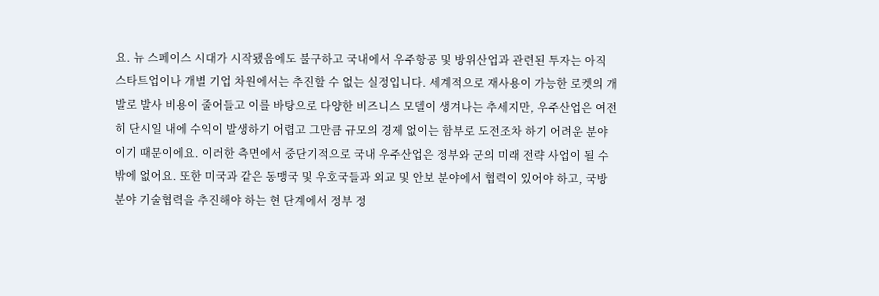요. 뉴 스페이스 시대가 시작됐음에도 불구하고 국내에서 우주항공 및 방위산업과 관련된 투자는 아직 스타트업이나 개별 기업 차원에서는 추진할 수 없는 실정입니다. 세계적으로 재사용이 가능한 로켓의 개발로 발사 비용이 줄어들고 이를 바탕으로 다양한 비즈니스 모델이 생겨나는 추세지만, 우주산업은 여전히 단시일 내에 수익이 발생하기 어렵고 그만큼 규모의 경제 없이는 함부로 도전조차 하기 어려운 분야이기 때문이에요. 이러한 측면에서 중단기적으로 국내 우주산업은 정부와 군의 미래 전략 사업이 될 수밖에 없어요. 또한 미국과 같은 동맹국 및 우호국들과 외교 및 안보 분야에서 협력이 있어야 하고, 국방 분야 기술협력을 추진해야 하는 현 단계에서 정부 정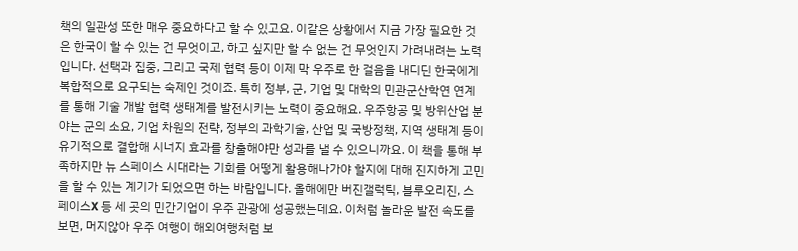책의 일관성 또한 매우 중요하다고 할 수 있고요. 이같은 상황에서 지금 가장 필요한 것은 한국이 할 수 있는 건 무엇이고, 하고 싶지만 할 수 없는 건 무엇인지 가려내려는 노력입니다. 선택과 집중, 그리고 국제 협력 등이 이제 막 우주로 한 걸음을 내디딘 한국에게 복합적으로 요구되는 숙제인 것이죠. 특히 정부, 군, 기업 및 대학의 민관군산학연 연계를 통해 기술 개발 협력 생태계를 발전시키는 노력이 중요해요. 우주항공 및 방위산업 분야는 군의 소요, 기업 차원의 전략, 정부의 과학기술, 산업 및 국방정책, 지역 생태계 등이 유기적으로 결합해 시너지 효과를 창출해야만 성과를 낼 수 있으니까요. 이 책을 통해 부족하지만 뉴 스페이스 시대라는 기회를 어떻게 활용해나가야 할지에 대해 진지하게 고민을 할 수 있는 계기가 되었으면 하는 바람입니다. 올해에만 버진갤럭틱, 블루오리진, 스페이스X 등 세 곳의 민간기업이 우주 관광에 성공했는데요. 이처럼 놀라운 발전 속도를 보면, 머지않아 우주 여행이 해외여행처럼 보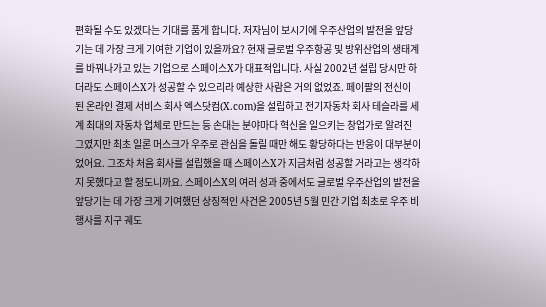편화될 수도 있겠다는 기대를 품게 합니다. 저자님이 보시기에 우주산업의 발전을 앞당기는 데 가장 크게 기여한 기업이 있을까요? 현재 글로벌 우주항공 및 방위산업의 생태계를 바꿔나가고 있는 기업으로 스페이스X가 대표적입니다. 사실 2002년 설립 당시만 하더라도 스페이스X가 성공할 수 있으리라 예상한 사람은 거의 없었죠. 페이팔의 전신이 된 온라인 결제 서비스 회사 엑스닷컴(X.com)을 설립하고 전기자동차 회사 테슬라를 세계 최대의 자동차 업체로 만드는 등 손대는 분야마다 혁신을 일으키는 창업가로 알려진 그였지만 최초 일론 머스크가 우주로 관심을 돌릴 때만 해도 황당하다는 반응이 대부분이었어요. 그조차 처음 회사를 설립했을 때 스페이스X가 지금처럼 성공할 거라고는 생각하지 못했다고 할 정도니까요. 스페이스X의 여러 성과 중에서도 글로벌 우주산업의 발전을 앞당기는 데 가장 크게 기여했던 상징적인 사건은 2005년 5월 민간 기업 최초로 우주 비행사를 지구 궤도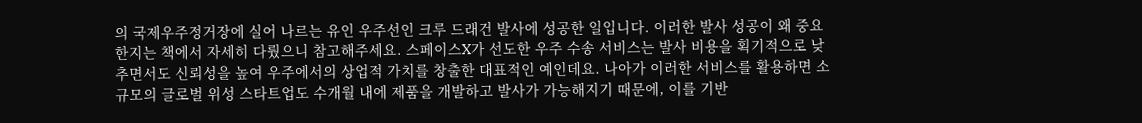의 국제우주정거장에 실어 나르는 유인 우주선인 크루 드래건 발사에 성공한 일입니다. 이러한 발사 성공이 왜 중요한지는 책에서 자세히 다뤘으니 참고해주세요. 스페이스X가 선도한 우주 수송 서비스는 발사 비용을 획기적으로 낮추면서도 신뢰성을 높여 우주에서의 상업적 가치를 창출한 대표적인 예인데요. 나아가 이러한 서비스를 활용하면 소규모의 글로벌 위성 스타트업도 수개월 내에 제품을 개발하고 발사가 가능해지기 때문에, 이를 기반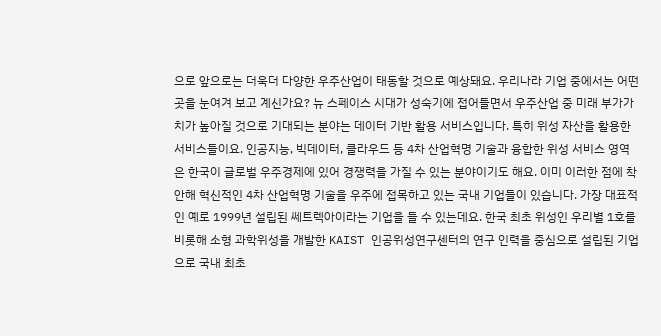으로 앞으로는 더욱더 다양한 우주산업이 태동할 것으로 예상돼요. 우리나라 기업 중에서는 어떤 곳을 눈여겨 보고 계신가요? 뉴 스페이스 시대가 성숙기에 접어들면서 우주산업 중 미래 부가가치가 높아질 것으로 기대되는 분야는 데이터 기반 활용 서비스입니다. 특히 위성 자산을 활용한 서비스들이요. 인공지능, 빅데이터, 클라우드 등 4차 산업혁명 기술과 융합한 위성 서비스 영역은 한국이 글로벌 우주경제에 있어 경쟁력을 가질 수 있는 분야이기도 해요. 이미 이러한 점에 착안해 혁신적인 4차 산업혁명 기술을 우주에 접목하고 있는 국내 기업들이 있습니다. 가장 대표적인 예로 1999년 설립된 쎄트렉아이라는 기업을 들 수 있는데요. 한국 최초 위성인 우리별 1호를 비롯해 소형 과학위성을 개발한 KAIST 인공위성연구센터의 연구 인력을 중심으로 설립된 기업으로 국내 최초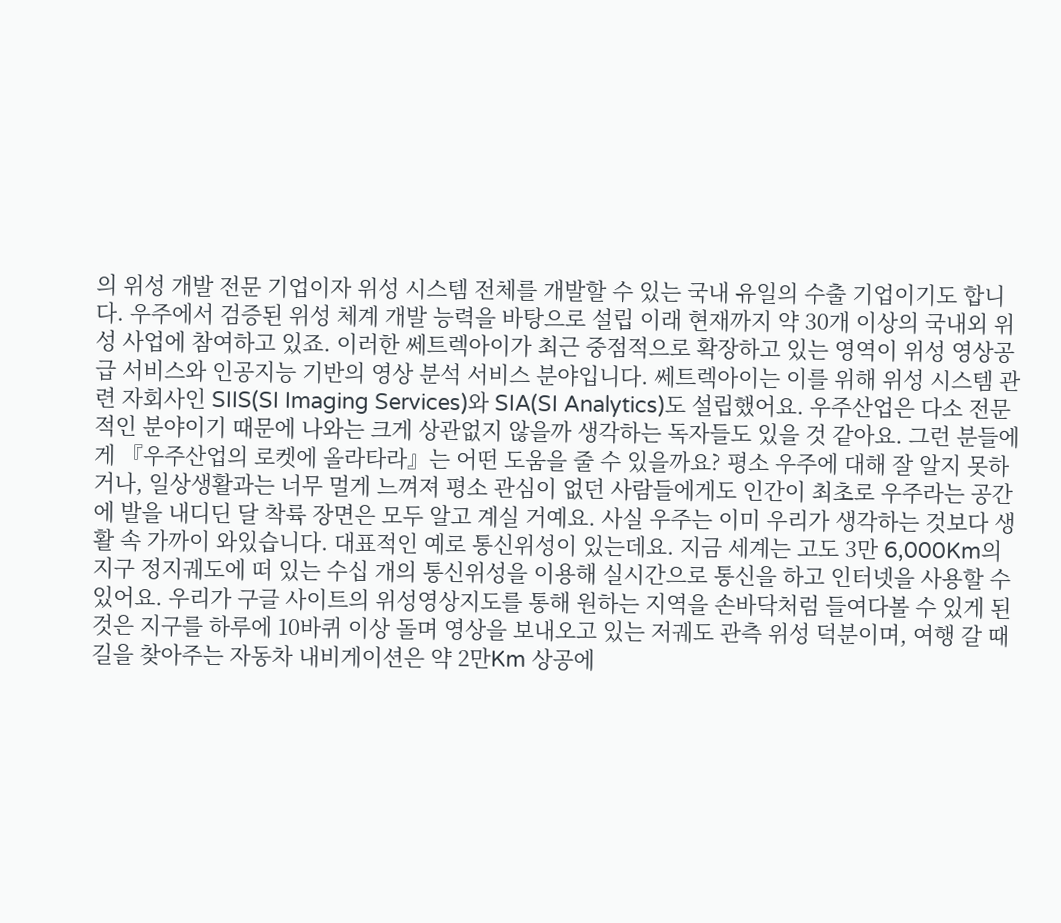의 위성 개발 전문 기업이자 위성 시스템 전체를 개발할 수 있는 국내 유일의 수출 기업이기도 합니다. 우주에서 검증된 위성 체계 개발 능력을 바탕으로 설립 이래 현재까지 약 30개 이상의 국내외 위성 사업에 참여하고 있죠. 이러한 쎄트렉아이가 최근 중점적으로 확장하고 있는 영역이 위성 영상공급 서비스와 인공지능 기반의 영상 분석 서비스 분야입니다. 쎄트렉아이는 이를 위해 위성 시스템 관련 자회사인 SIIS(SI Imaging Services)와 SIA(SI Analytics)도 설립했어요. 우주산업은 다소 전문적인 분야이기 때문에 나와는 크게 상관없지 않을까 생각하는 독자들도 있을 것 같아요. 그런 분들에게 『우주산업의 로켓에 올라타라』는 어떤 도움을 줄 수 있을까요? 평소 우주에 대해 잘 알지 못하거나, 일상생활과는 너무 멀게 느껴져 평소 관심이 없던 사람들에게도 인간이 최초로 우주라는 공간에 발을 내디딘 달 착륙 장면은 모두 알고 계실 거예요. 사실 우주는 이미 우리가 생각하는 것보다 생활 속 가까이 와있습니다. 대표적인 예로 통신위성이 있는데요. 지금 세계는 고도 3만 6,000Km의 지구 정지궤도에 떠 있는 수십 개의 통신위성을 이용해 실시간으로 통신을 하고 인터넷을 사용할 수 있어요. 우리가 구글 사이트의 위성영상지도를 통해 원하는 지역을 손바닥처럼 들여다볼 수 있게 된 것은 지구를 하루에 10바퀴 이상 돌며 영상을 보내오고 있는 저궤도 관측 위성 덕분이며, 여행 갈 때 길을 찾아주는 자동차 내비게이션은 약 2만Km 상공에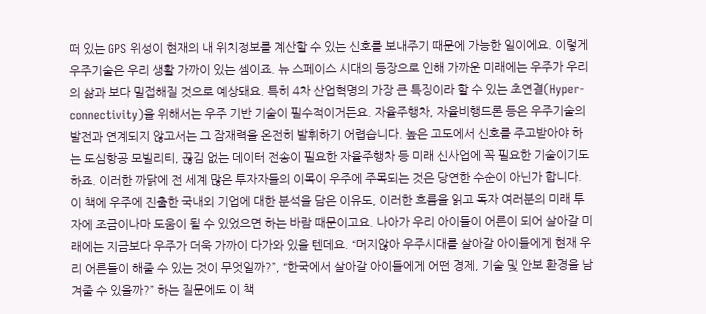떠 있는 GPS 위성이 현재의 내 위치정보를 계산할 수 있는 신호를 보내주기 때문에 가능한 일이에요. 이렇게 우주기술은 우리 생활 가까이 있는 셈이죠. 뉴 스페이스 시대의 등장으로 인해 가까운 미래에는 우주가 우리의 삶과 보다 밀접해질 것으로 예상돼요. 특히 4차 산업혁명의 가장 큰 특징이라 할 수 있는 초연결(Hyper-connectivity)을 위해서는 우주 기반 기술이 필수적이거든요. 자율주행차, 자율비행드론 등은 우주기술의 발전과 연계되지 않고서는 그 잠재력을 온전히 발휘하기 어렵습니다. 높은 고도에서 신호를 주고받아야 하는 도심항공 모빌리티, 끊김 없는 데이터 전송이 필요한 자율주행차 등 미래 신사업에 꼭 필요한 기술이기도 하죠. 이러한 까닭에 전 세계 많은 투자자들의 이목이 우주에 주목되는 것은 당연한 수순이 아닌가 합니다. 이 책에 우주에 진출한 국내외 기업에 대한 분석을 담은 이유도, 이러한 흐름을 읽고 독자 여러분의 미래 투자에 조금이나마 도움이 될 수 있었으면 하는 바람 때문이고요. 나아가 우리 아이들이 어른이 되어 살아갈 미래에는 지금보다 우주가 더욱 가까이 다가와 있을 텐데요. “머지않아 우주시대를 살아갈 아이들에게 현재 우리 어른들이 해줄 수 있는 것이 무엇일까?”, “한국에서 살아갈 아이들에게 어떤 경제, 기술 및 안보 환경을 남겨줄 수 있을까?” 하는 질문에도 이 책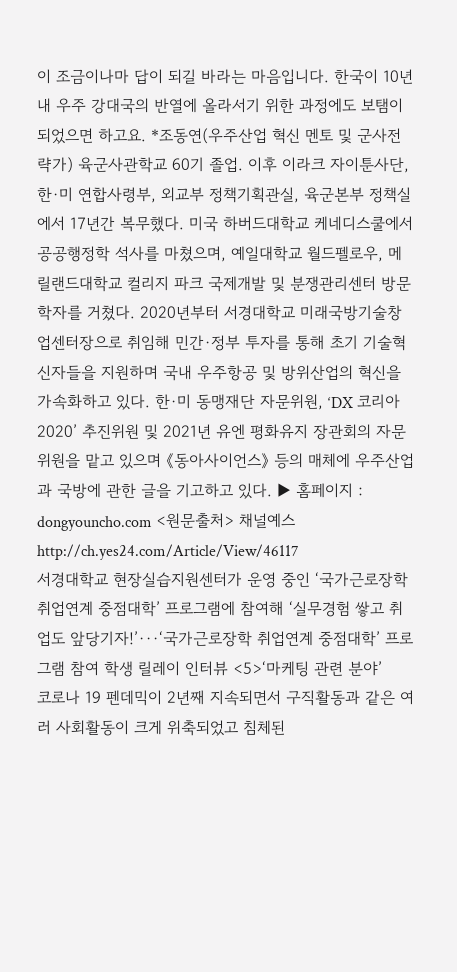이 조금이나마 답이 되길 바라는 마음입니다. 한국이 10년 내 우주 강대국의 반열에 올라서기 위한 과정에도 보탬이 되었으면 하고요. *조동연(우주산업 혁신 멘토 및 군사전략가) 육군사관학교 60기 졸업. 이후 이라크 자이툰사단, 한·미 연합사령부, 외교부 정책기획관실, 육군본부 정책실에서 17년간 복무했다. 미국 하버드대학교 케네디스쿨에서 공공행정학 석사를 마쳤으며, 예일대학교 월드펠로우, 메릴랜드대학교 컬리지 파크 국제개발 및 분쟁관리센터 방문학자를 거쳤다. 2020년부터 서경대학교 미래국방기술창업센터장으로 취임해 민간·정부 투자를 통해 초기 기술혁신자들을 지원하며 국내 우주항공 및 방위산업의 혁신을 가속화하고 있다. 한·미 동맹재단 자문위원, ‘DX 코리아 2020’ 추진위원 및 2021년 유엔 평화유지 장관회의 자문위원을 맡고 있으며 《동아사이언스》 등의 매체에 우주산업과 국방에 관한 글을 기고하고 있다. ▶ 홈페이지 : dongyouncho.com <원문출처> 채널예스 http://ch.yes24.com/Article/View/46117
서경대학교 현장실습지원센터가 운영 중인 ‘국가근로장학 취업연계 중점대학’ 프로그램에 참여해 ‘실무경험 쌓고 취업도 앞당기자!’···‘국가근로장학 취업연계 중점대학’ 프로그램 참여 학생 릴레이 인터뷰 <5>‘마케팅 관련 분야’
코로나 19 펜데믹이 2년째 지속되면서 구직활동과 같은 여러 사회활동이 크게 위축되었고 침체된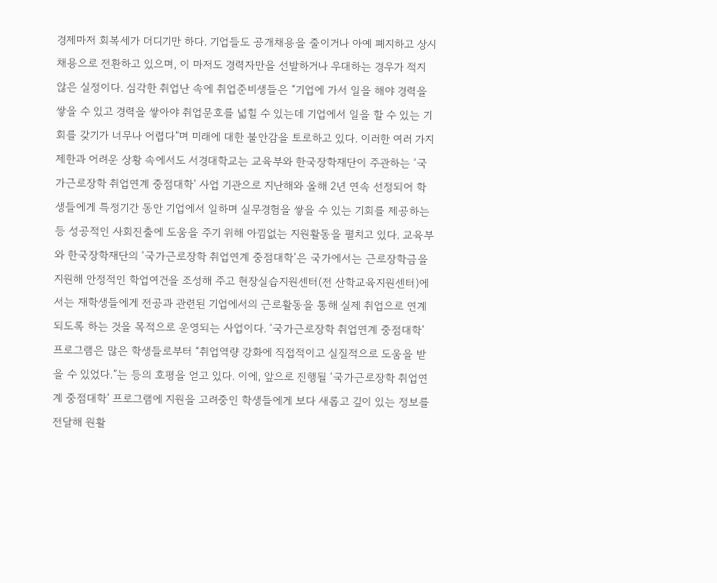경제마저 회복세가 더디기만 하다. 기업들도 공개채용을 줄이거나 아예 폐지하고 상시채용으로 전환하고 있으며, 이 마저도 경력자만을 선발하거나 우대하는 경우가 적지 않은 실정이다. 심각한 취업난 속에 취업준비생들은 “기업에 가서 일을 해야 경력을 쌓을 수 있고 경력을 쌓아야 취업문호를 넓힐 수 있는데 기업에서 일을 할 수 있는 기회를 갖기가 너무나 어렵다”며 미래에 대한 불안감을 토로하고 있다. 이러한 여러 가지 제한과 어려운 상황 속에서도 서경대학교는 교육부와 한국장학재단이 주관하는 ‘국가근로장학 취업연계 중점대학’ 사업 기관으로 지난해와 올해 2년 연속 선정되어 학생들에게 특정기간 동안 기업에서 일하며 실무경험을 쌓을 수 있는 기회를 제공하는 등 성공적인 사회진출에 도움을 주기 위해 아낌없는 지원활동을 펼치고 있다. 교육부와 한국장학재단의 ‘국가근로장학 취업연계 중점대학’은 국가에서는 근로장학금을 지원해 안정적인 학업여건을 조성해 주고 현장실습지원센터(전 산학교육지원센터)에서는 재학생들에게 전공과 관련된 기업에서의 근로활동을 통해 실제 취업으로 연계되도록 하는 것을 목적으로 운영되는 사업이다. ‘국가근로장학 취업연계 중점대학’ 프로그램은 많은 학생들로부터 “취업역량 강화에 직접적이고 실질적으로 도움을 받을 수 있었다.”는 등의 호평을 얻고 있다. 이에, 앞으로 진행될 ‘국가근로장학 취업연계 중점대학’ 프로그램에 지원을 고려중인 학생들에게 보다 새롭고 깊이 있는 정보를 전달해 원활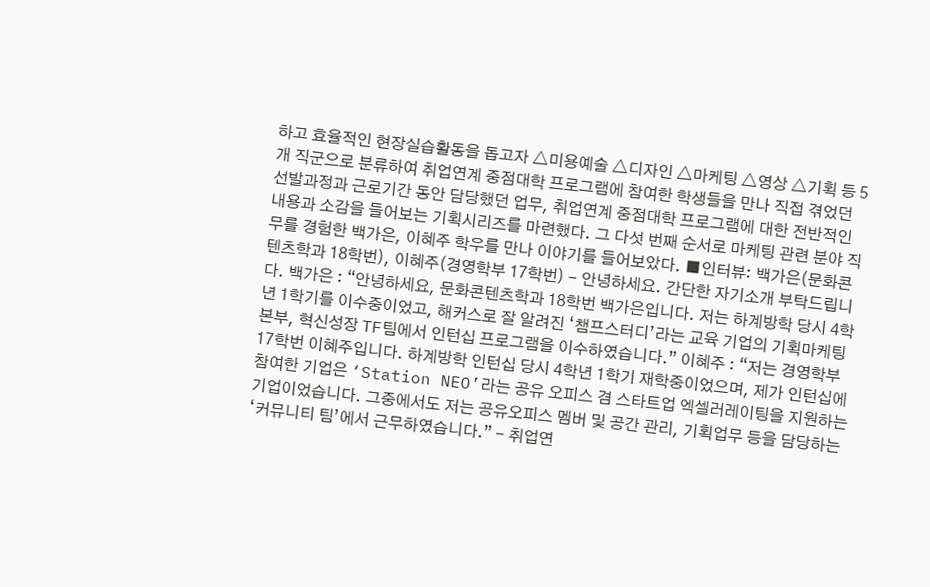하고 효율적인 현장실습활동을 돕고자 △미용예술 △디자인 △마케팅 △영상 △기획 등 5개 직군으로 분류하여 취업연계 중점대학 프로그램에 참여한 학생들을 만나 직접 겪었던 선발과정과 근로기간 동안 담당했던 업무, 취업연계 중점대학 프로그램에 대한 전반적인 내용과 소감을 들어보는 기획시리즈를 마련했다. 그 다섯 번째 순서로 마케팅 관련 분야 직무를 경험한 백가은, 이혜주 학우를 만나 이야기를 들어보았다. ■인터뷰: 백가은(문화콘텐츠학과 18학번), 이혜주(경영학부 17학번) - 안녕하세요. 간단한 자기소개 부탁드립니다. 백가은 : “안녕하세요, 문화콘텐츠학과 18학번 백가은입니다. 저는 하계방학 당시 4학년 1학기를 이수중이었고, 해커스로 잘 알려진 ‘챔프스터디’라는 교육 기업의 기획마케팅본부, 혁신성장 TF팀에서 인턴십 프로그램을 이수하였습니다.” 이혜주 : “저는 경영학부 17학번 이혜주입니다. 하계방학 인턴십 당시 4학년 1학기 재학중이었으며, 제가 인턴십에 참여한 기업은 ‘Station NEO’라는 공유 오피스 겸 스타트업 엑셀러레이팅을 지원하는 기업이었습니다. 그중에서도 저는 공유오피스 멤버 및 공간 관리, 기획업무 등을 담당하는 ‘커뮤니티 팀’에서 근무하였습니다.” - 취업연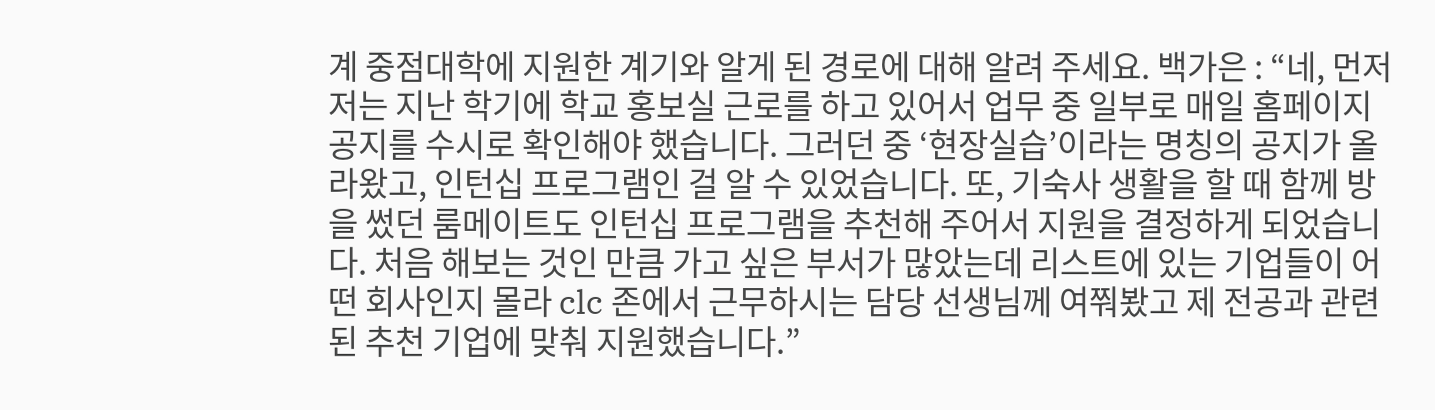계 중점대학에 지원한 계기와 알게 된 경로에 대해 알려 주세요. 백가은 : “네, 먼저 저는 지난 학기에 학교 홍보실 근로를 하고 있어서 업무 중 일부로 매일 홈페이지 공지를 수시로 확인해야 했습니다. 그러던 중 ‘현장실습’이라는 명칭의 공지가 올라왔고, 인턴십 프로그램인 걸 알 수 있었습니다. 또, 기숙사 생활을 할 때 함께 방을 썼던 룸메이트도 인턴십 프로그램을 추천해 주어서 지원을 결정하게 되었습니다. 처음 해보는 것인 만큼 가고 싶은 부서가 많았는데 리스트에 있는 기업들이 어떤 회사인지 몰라 clc 존에서 근무하시는 담당 선생님께 여쭤봤고 제 전공과 관련된 추천 기업에 맞춰 지원했습니다.”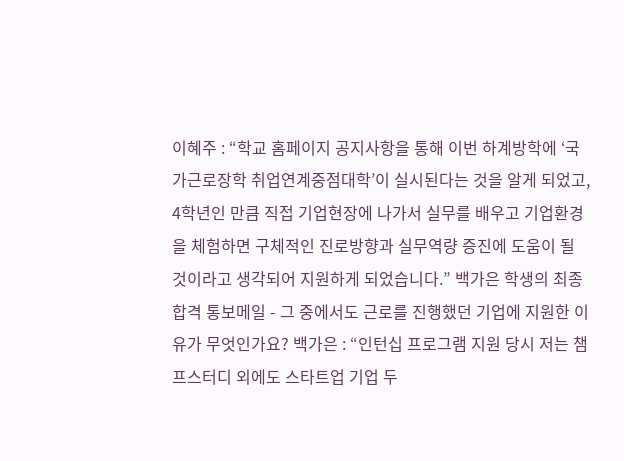이혜주 : “학교 홈페이지 공지사항을 통해 이번 하계방학에 ‘국가근로장학 취업연계중점대학’이 실시된다는 것을 알게 되었고, 4학년인 만큼 직접 기업현장에 나가서 실무를 배우고 기업환경을 체험하면 구체적인 진로방향과 실무역량 증진에 도움이 될 것이라고 생각되어 지원하게 되었습니다.” 백가은 학생의 최종합격 통보메일 - 그 중에서도 근로를 진행했던 기업에 지원한 이유가 무엇인가요? 백가은 : “인턴십 프로그램 지원 당시 저는 챔프스터디 외에도 스타트업 기업 두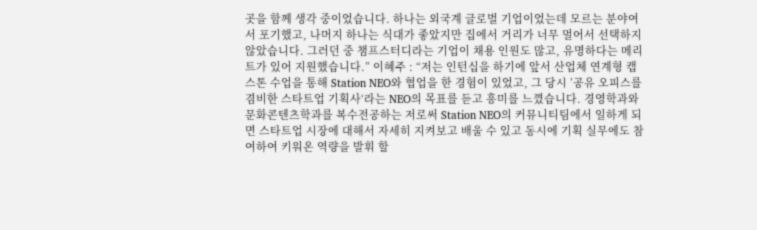곳을 함께 생각 중이었습니다. 하나는 외국계 글로벌 기업이었는데 모르는 분야여서 포기했고, 나머지 하나는 식대가 좋았지만 집에서 거리가 너무 멀어서 선택하지 않았습니다. 그러던 중 챔프스터디라는 기업이 채용 인원도 많고, 유명하다는 메리트가 있어 지원했습니다.” 이혜주 : “저는 인턴십을 하기에 앞서 산업체 연계형 캡스톤 수업을 통해 Station NEO와 협업을 한 경험이 있었고, 그 당시 ’공유 오피스를 겸비한 스타트업 기획사‘라는 NEO의 목표를 듣고 흥미를 느꼈습니다. 경영학과와 문화콘텐츠학과를 복수전공하는 저로써 Station NEO의 커뮤니티팀에서 일하게 되면 스타트업 시장에 대해서 자세히 지켜보고 배울 수 있고 동시에 기획 실무에도 참여하여 키워온 역량을 발휘 할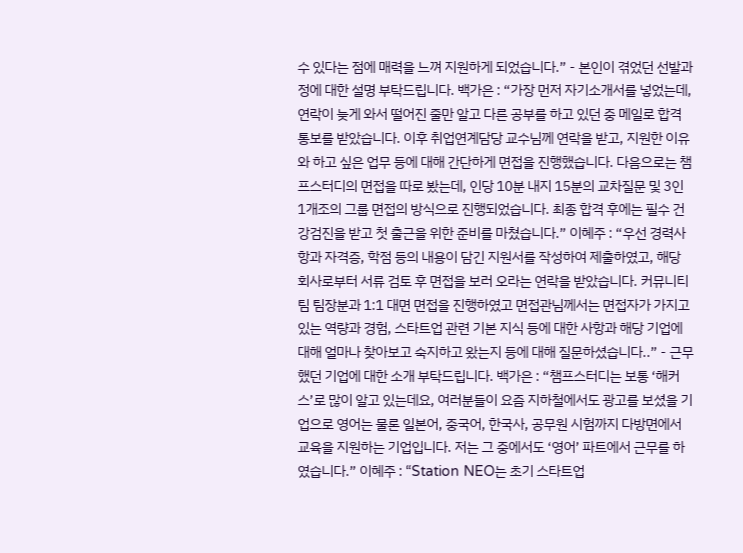수 있다는 점에 매력을 느껴 지원하게 되었습니다.” - 본인이 겪었던 선발과정에 대한 설명 부탁드립니다. 백가은 : “가장 먼저 자기소개서를 넣었는데, 연락이 늦게 와서 떨어진 줄만 알고 다른 공부를 하고 있던 중 메일로 합격 통보를 받았습니다. 이후 취업연계담당 교수님께 연락을 받고, 지원한 이유와 하고 싶은 업무 등에 대해 간단하게 면접을 진행했습니다. 다음으로는 챔프스터디의 면접을 따로 봤는데, 인당 10분 내지 15분의 교차질문 및 3인 1개조의 그룹 면접의 방식으로 진행되었습니다. 최종 합격 후에는 필수 건강검진을 받고 첫 출근을 위한 준비를 마쳤습니다.” 이혜주 : “우선 경력사항과 자격증, 학점 등의 내용이 담긴 지원서를 작성하여 제출하였고, 해당 회사로부터 서류 검토 후 면접을 보러 오라는 연락을 받았습니다. 커뮤니티 팀 팀장분과 1:1 대면 면접을 진행하였고 면접관님께서는 면접자가 가지고 있는 역량과 경험, 스타트업 관련 기본 지식 등에 대한 사항과 해당 기업에 대해 얼마나 찾아보고 숙지하고 왔는지 등에 대해 질문하셨습니다..” - 근무했던 기업에 대한 소개 부탁드립니다. 백가은 : “챔프스터디는 보통 ‘해커스’로 많이 알고 있는데요, 여러분들이 요즘 지하철에서도 광고를 보셨을 기업으로 영어는 물론 일본어, 중국어, 한국사, 공무원 시험까지 다방면에서 교육을 지원하는 기업입니다. 저는 그 중에서도 ‘영어’ 파트에서 근무를 하였습니다.” 이혜주 : “Station NEO는 초기 스타트업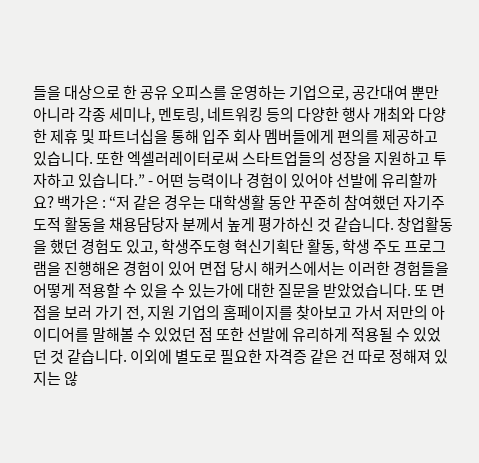들을 대상으로 한 공유 오피스를 운영하는 기업으로, 공간대여 뿐만 아니라 각종 세미나, 멘토링, 네트워킹 등의 다양한 행사 개최와 다양한 제휴 및 파트너십을 통해 입주 회사 멤버들에게 편의를 제공하고 있습니다. 또한 엑셀러레이터로써 스타트업들의 성장을 지원하고 투자하고 있습니다.” - 어떤 능력이나 경험이 있어야 선발에 유리할까요? 백가은 : “저 같은 경우는 대학생활 동안 꾸준히 참여했던 자기주도적 활동을 채용담당자 분께서 높게 평가하신 것 같습니다. 창업활동을 했던 경험도 있고, 학생주도형 혁신기획단 활동, 학생 주도 프로그램을 진행해온 경험이 있어 면접 당시 해커스에서는 이러한 경험들을 어떻게 적용할 수 있을 수 있는가에 대한 질문을 받았었습니다. 또 면접을 보러 가기 전, 지원 기업의 홈페이지를 찾아보고 가서 저만의 아이디어를 말해볼 수 있었던 점 또한 선발에 유리하게 적용될 수 있었던 것 같습니다. 이외에 별도로 필요한 자격증 같은 건 따로 정해져 있지는 않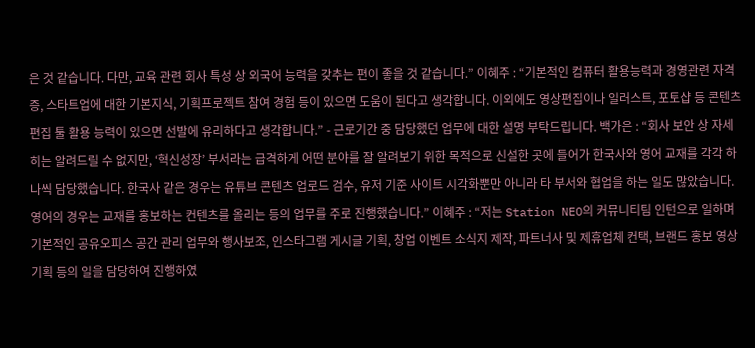은 것 같습니다. 다만, 교육 관련 회사 특성 상 외국어 능력을 갖추는 편이 좋을 것 같습니다.” 이혜주 : “기본적인 컴퓨터 활용능력과 경영관련 자격증, 스타트업에 대한 기본지식, 기획프로젝트 참여 경험 등이 있으면 도움이 된다고 생각합니다. 이외에도 영상편집이나 일러스트, 포토샵 등 콘텐츠 편집 툴 활용 능력이 있으면 선발에 유리하다고 생각합니다.” - 근로기간 중 담당했던 업무에 대한 설명 부탁드립니다. 백가은 : “회사 보안 상 자세히는 알려드릴 수 없지만, ‘혁신성장’ 부서라는 급격하게 어떤 분야를 잘 알려보기 위한 목적으로 신설한 곳에 들어가 한국사와 영어 교재를 각각 하나씩 담당했습니다. 한국사 같은 경우는 유튜브 콘텐츠 업로드 검수, 유저 기준 사이트 시각화뿐만 아니라 타 부서와 협업을 하는 일도 많았습니다. 영어의 경우는 교재를 홍보하는 컨텐츠를 올리는 등의 업무를 주로 진행했습니다.” 이혜주 : “저는 Station NEO의 커뮤니티팀 인턴으로 일하며 기본적인 공유오피스 공간 관리 업무와 행사보조, 인스타그램 게시글 기획, 창업 이벤트 소식지 제작, 파트너사 및 제휴업체 컨택, 브랜드 홍보 영상 기획 등의 일을 담당하여 진행하였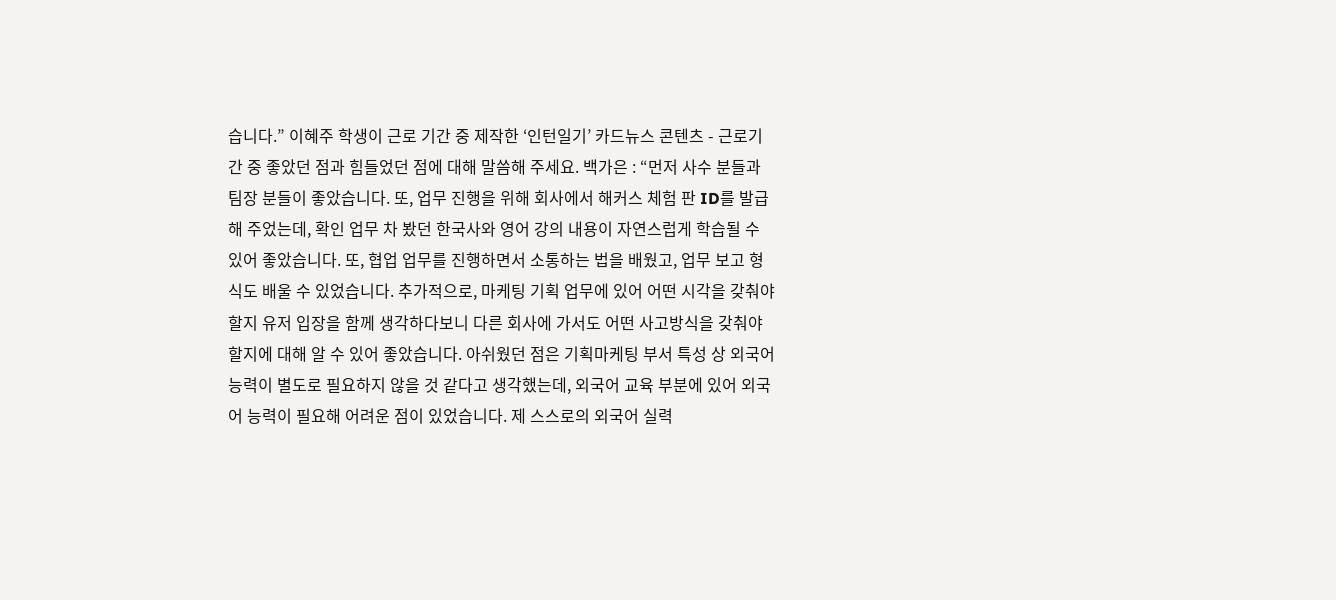습니다.” 이혜주 학생이 근로 기간 중 제작한 ‘인턴일기’ 카드뉴스 콘텐츠 - 근로기간 중 좋았던 점과 힘들었던 점에 대해 말씀해 주세요. 백가은 : “먼저 사수 분들과 팀장 분들이 좋았습니다. 또, 업무 진행을 위해 회사에서 해커스 체험 판 ID를 발급해 주었는데, 확인 업무 차 봤던 한국사와 영어 강의 내용이 자연스럽게 학습될 수 있어 좋았습니다. 또, 협업 업무를 진행하면서 소통하는 법을 배웠고, 업무 보고 형식도 배울 수 있었습니다. 추가적으로, 마케팅 기획 업무에 있어 어떤 시각을 갖춰야 할지 유저 입장을 함께 생각하다보니 다른 회사에 가서도 어떤 사고방식을 갖춰야 할지에 대해 알 수 있어 좋았습니다. 아쉬웠던 점은 기획마케팅 부서 특성 상 외국어 능력이 별도로 필요하지 않을 것 같다고 생각했는데, 외국어 교육 부분에 있어 외국어 능력이 필요해 어려운 점이 있었습니다. 제 스스로의 외국어 실력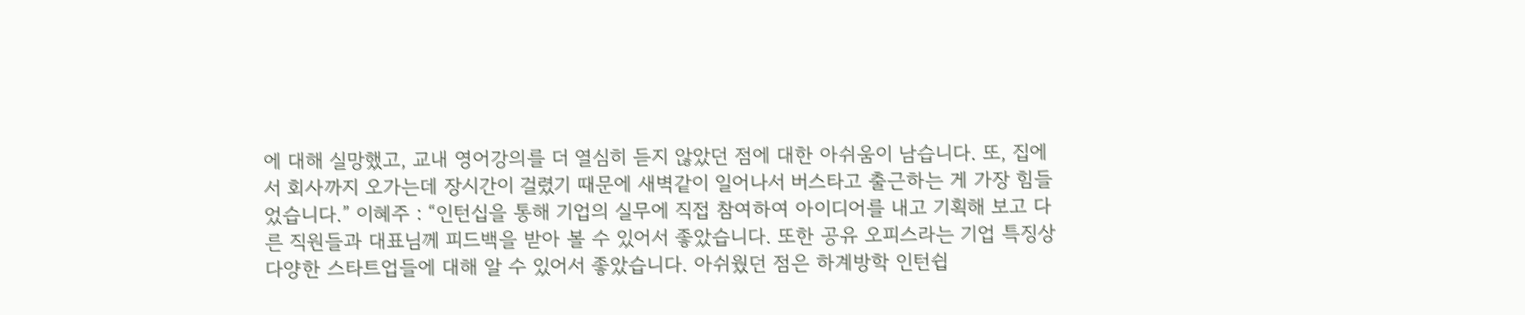에 대해 실망했고, 교내 영어강의를 더 열심히 듣지 않았던 점에 대한 아쉬움이 남습니다. 또, 집에서 회사까지 오가는데 장시간이 걸렸기 때문에 새벽같이 일어나서 버스타고 출근하는 게 가장 힘들었습니다.” 이혜주 : “인턴십을 통해 기업의 실무에 직접 참여하여 아이디어를 내고 기획해 보고 다른 직원들과 대표님께 피드백을 받아 볼 수 있어서 좋았습니다. 또한 공유 오피스라는 기업 특징상 다양한 스타트업들에 대해 알 수 있어서 좋았습니다. 아쉬웠던 점은 하계방학 인턴쉽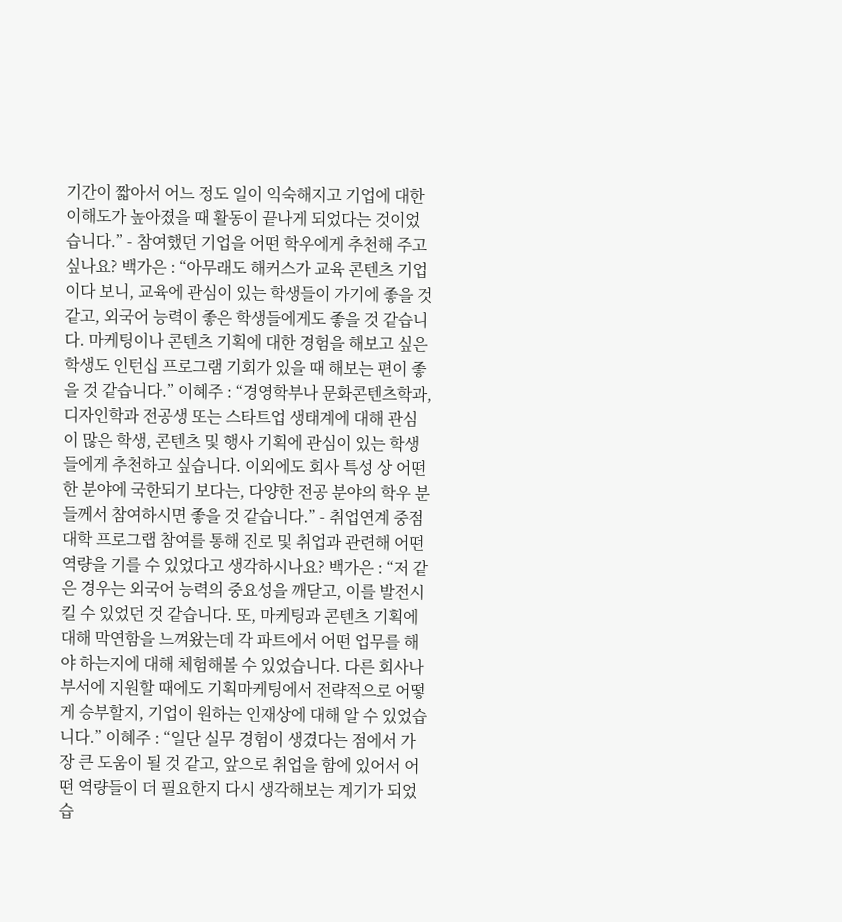기간이 짧아서 어느 정도 일이 익숙해지고 기업에 대한 이해도가 높아졌을 때 활동이 끝나게 되었다는 것이었습니다.” - 참여했던 기업을 어떤 학우에게 추천해 주고 싶나요? 백가은 : “아무래도 해커스가 교육 콘텐츠 기업이다 보니, 교육에 관심이 있는 학생들이 가기에 좋을 것 같고, 외국어 능력이 좋은 학생들에게도 좋을 것 같습니다. 마케팅이나 콘텐츠 기획에 대한 경험을 해보고 싶은 학생도 인턴십 프로그램 기회가 있을 때 해보는 편이 좋을 것 같습니다.” 이혜주 : “경영학부나 문화콘텐츠학과, 디자인학과 전공생 또는 스타트업 생태계에 대해 관심이 많은 학생, 콘텐츠 및 행사 기획에 관심이 있는 학생들에게 추천하고 싶습니다. 이외에도 회사 특성 상 어떤 한 분야에 국한되기 보다는, 다양한 전공 분야의 학우 분들께서 참여하시면 좋을 것 같습니다.” - 취업연계 중점대학 프로그랩 참여를 통해 진로 및 취업과 관련해 어떤 역량을 기를 수 있었다고 생각하시나요? 백가은 : “저 같은 경우는 외국어 능력의 중요성을 깨닫고, 이를 발전시킬 수 있었던 것 같습니다. 또, 마케팅과 콘텐츠 기획에 대해 막연함을 느껴왔는데 각 파트에서 어떤 업무를 해야 하는지에 대해 체험해볼 수 있었습니다. 다른 회사나 부서에 지원할 때에도 기획마케팅에서 전략적으로 어떻게 승부할지, 기업이 원하는 인재상에 대해 알 수 있었습니다.” 이혜주 : “일단 실무 경험이 생겼다는 점에서 가장 큰 도움이 될 것 같고, 앞으로 취업을 함에 있어서 어떤 역량들이 더 필요한지 다시 생각해보는 계기가 되었습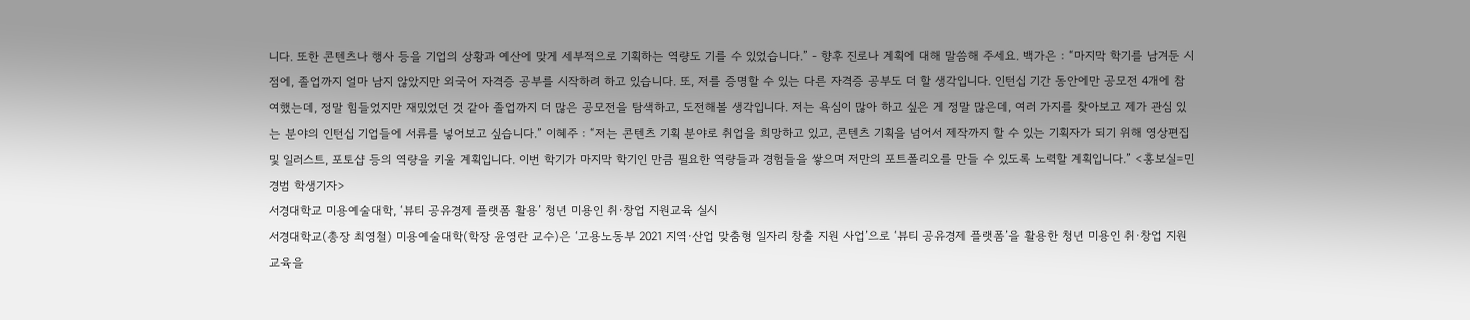니다. 또한 콘텐츠나 행사 등을 기업의 상황과 예산에 맞게 세부적으로 기획하는 역량도 기를 수 있었습니다.” - 향후 진로나 계획에 대해 말씀해 주세요. 백가은 : “마지막 학기를 남겨둔 시점에, 졸업까지 얼마 남지 않았지만 외국어 자격증 공부를 시작하려 하고 있습니다. 또, 저를 증명할 수 있는 다른 자격증 공부도 더 할 생각입니다. 인턴십 기간 동안에만 공모전 4개에 참여했는데, 정말 힘들었지만 재밌었던 것 같아 졸업까지 더 많은 공모전을 탐색하고, 도전해볼 생각입니다. 저는 욕심이 많아 하고 싶은 게 정말 많은데, 여러 가지를 찾아보고 제가 관심 있는 분야의 인턴십 기업들에 서류를 넣어보고 싶습니다.” 이혜주 : “저는 콘텐츠 기획 분야로 취업을 희망하고 있고, 콘텐츠 기획을 넘어서 제작까지 할 수 있는 기획자가 되기 위해 영상편집 및 일러스트, 포토샵 등의 역량을 키울 계획입니다. 이번 학기가 마지막 학기인 만큼 필요한 역량들과 경험들을 쌓으며 저만의 포트폴리오를 만들 수 있도록 노력할 계획입니다.” <홍보실=민경범 학생기자>
서경대학교 미용예술대학, ‘뷰티 공유경제 플랫폼 활용’ 청년 미용인 취·창업 지원교육 실시
서경대학교(총장 최영철) 미용예술대학(학장 윤영란 교수)은 ‘고용노동부 2021 지역·산업 맞춤형 일자리 창출 지원 사업’으로 ‘뷰티 공유경제 플랫폼’을 활용한 청년 미용인 취·창업 지원 교육을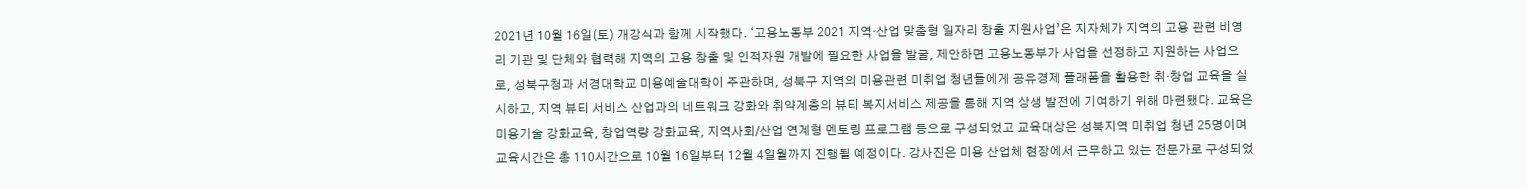2021년 10월 16일(토) 개강식과 함께 시작했다. ‘고용노동부 2021 지역·산업 맞춤형 일자리 창출 지원사업’은 지자체가 지역의 고용 관련 비영리 기관 및 단체와 협력해 지역의 고용 창출 및 인적자원 개발에 필요한 사업을 발굴, 제안하면 고용노동부가 사업을 선정하고 지원하는 사업으로, 성북구청과 서경대학교 미용예술대학이 주관하며, 성북구 지역의 미용관련 미취업 청년들에게 공유경제 플래폼을 활용한 취·창업 교육을 실시하고, 지역 뷰티 서비스 산업과의 네트워크 강화와 취약계층의 뷰티 복지서비스 제공을 통해 지역 상생 발전에 기여하기 위해 마련됐다. 교육은 미용기술 강화교육, 창업역량 강화교육, 지역사회/산업 연계형 멘토링 프로그램 등으로 구성되었고 교육대상은 성북지역 미취업 청년 25명이며 교육시간은 총 110시간으로 10월 16일부터 12월 4일월까지 진행될 예정이다. 강사진은 미용 산업체 현장에서 근무하고 있는 전문가로 구성되었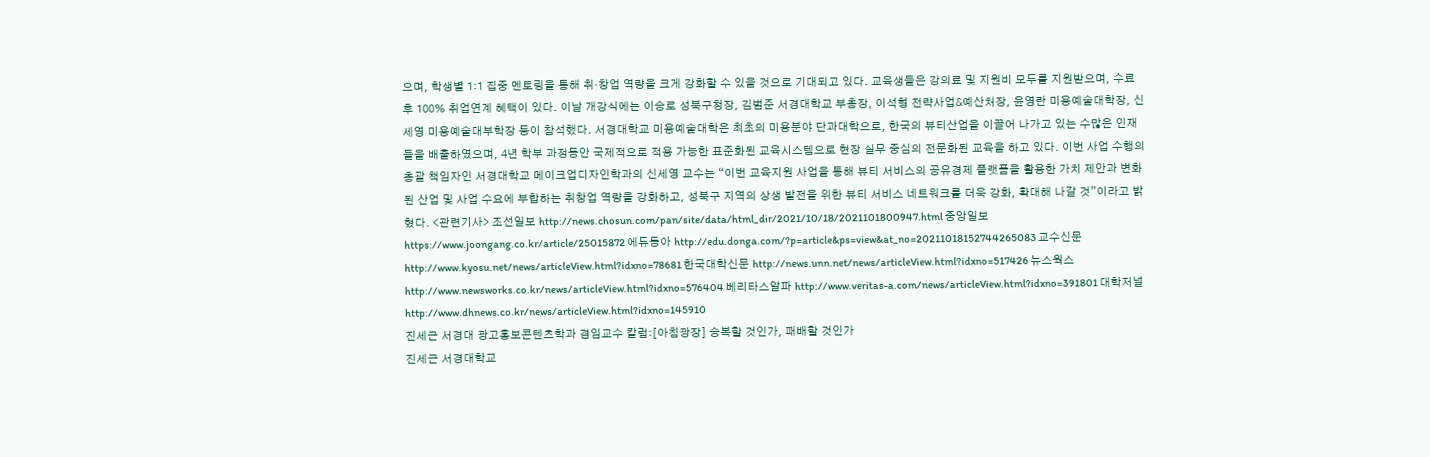으며, 학생별 1:1 집중 멘토링을 통해 취·창업 역량을 크게 강화할 수 있을 것으로 기대되고 있다. 교육생들은 강의료 및 지원비 모두를 지원받으며, 수료 후 100% 취업연계 혜택이 있다. 이날 개강식에는 이승로 성북구청장, 김범준 서경대학교 부총장, 이석형 전략사업&예산처장, 윤영란 미용예술대학장, 신세영 미용예술대부학장 등이 참석했다. 서경대학교 미용예술대학은 최초의 미용분야 단과대학으로, 한국의 뷰티산업을 이끌어 나가고 있는 수많은 인재들을 배출하였으며, 4년 학부 과정동안 국제적으로 적용 가능한 표준화된 교육시스템으로 현장 실무 중심의 전문화된 교육을 하고 있다. 이번 사업 수행의 총괄 책임자인 서경대학교 메이크업디자인학과의 신세영 교수는 “이번 교육지원 사업을 통해 뷰티 서비스의 공유경제 플랫폼을 활용한 가치 제안과 변화된 산업 및 사업 수요에 부합하는 취창업 역량을 강화하고, 성북구 지역의 상생 발전을 위한 뷰티 서비스 네트워크를 더욱 강화, 확대해 나갈 것”이라고 밝혔다. <관련기사> 조선일보 http://news.chosun.com/pan/site/data/html_dir/2021/10/18/2021101800947.html 중앙일보 https://www.joongang.co.kr/article/25015872 에듀동아 http://edu.donga.com/?p=article&ps=view&at_no=20211018152744265083 교수신문 http://www.kyosu.net/news/articleView.html?idxno=78681 한국대학신문 http://news.unn.net/news/articleView.html?idxno=517426 뉴스웍스 http://www.newsworks.co.kr/news/articleView.html?idxno=576404 베리타스알파 http://www.veritas-a.com/news/articleView.html?idxno=391801 대학저널 http://www.dhnews.co.kr/news/articleView.html?idxno=145910
진세근 서경대 광고홍보콘텐츠학과 겸임교수 칼럼:[아침광장] 승복할 것인가, 패배할 것인가
진세근 서경대학교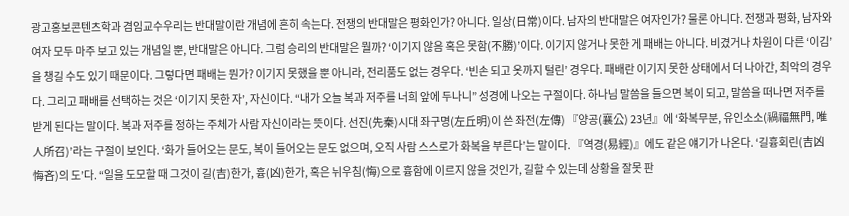광고홍보콘텐츠학과 겸임교수우리는 반대말이란 개념에 흔히 속는다. 전쟁의 반대말은 평화인가? 아니다. 일상(日常)이다. 남자의 반대말은 여자인가? 물론 아니다. 전쟁과 평화, 남자와 여자 모두 마주 보고 있는 개념일 뿐, 반대말은 아니다. 그럼 승리의 반대말은 뭘까? ‘이기지 않음 혹은 못함(不勝)’이다. 이기지 않거나 못한 게 패배는 아니다. 비겼거나 차원이 다른 ‘이김’을 챙길 수도 있기 때문이다. 그렇다면 패배는 뭔가? 이기지 못했을 뿐 아니라, 전리품도 없는 경우다. ‘빈손 되고 옷까지 털린’ 경우다. 패배란 이기지 못한 상태에서 더 나아간, 최악의 경우다. 그리고 패배를 선택하는 것은 ‘이기지 못한 자’, 자신이다. “내가 오늘 복과 저주를 너희 앞에 두나니” 성경에 나오는 구절이다. 하나님 말씀을 들으면 복이 되고, 말씀을 떠나면 저주를 받게 된다는 말이다. 복과 저주를 정하는 주체가 사람 자신이라는 뜻이다. 선진(先秦)시대 좌구명(左丘明)이 쓴 좌전(左傳) 『양공(襄公) 23년』에 ‘화복무분, 유인소소(禍福無門, 唯人所召)’라는 구절이 보인다. ‘화가 들어오는 문도, 복이 들어오는 문도 없으며, 오직 사람 스스로가 화복을 부른다’는 말이다. 『역경(易經)』에도 같은 얘기가 나온다. ‘길흉회린(吉凶悔吝)의 도’다. “일을 도모할 때 그것이 길(吉)한가, 흉(凶)한가, 혹은 뉘우침(悔)으로 흉함에 이르지 않을 것인가, 길할 수 있는데 상황을 잘못 판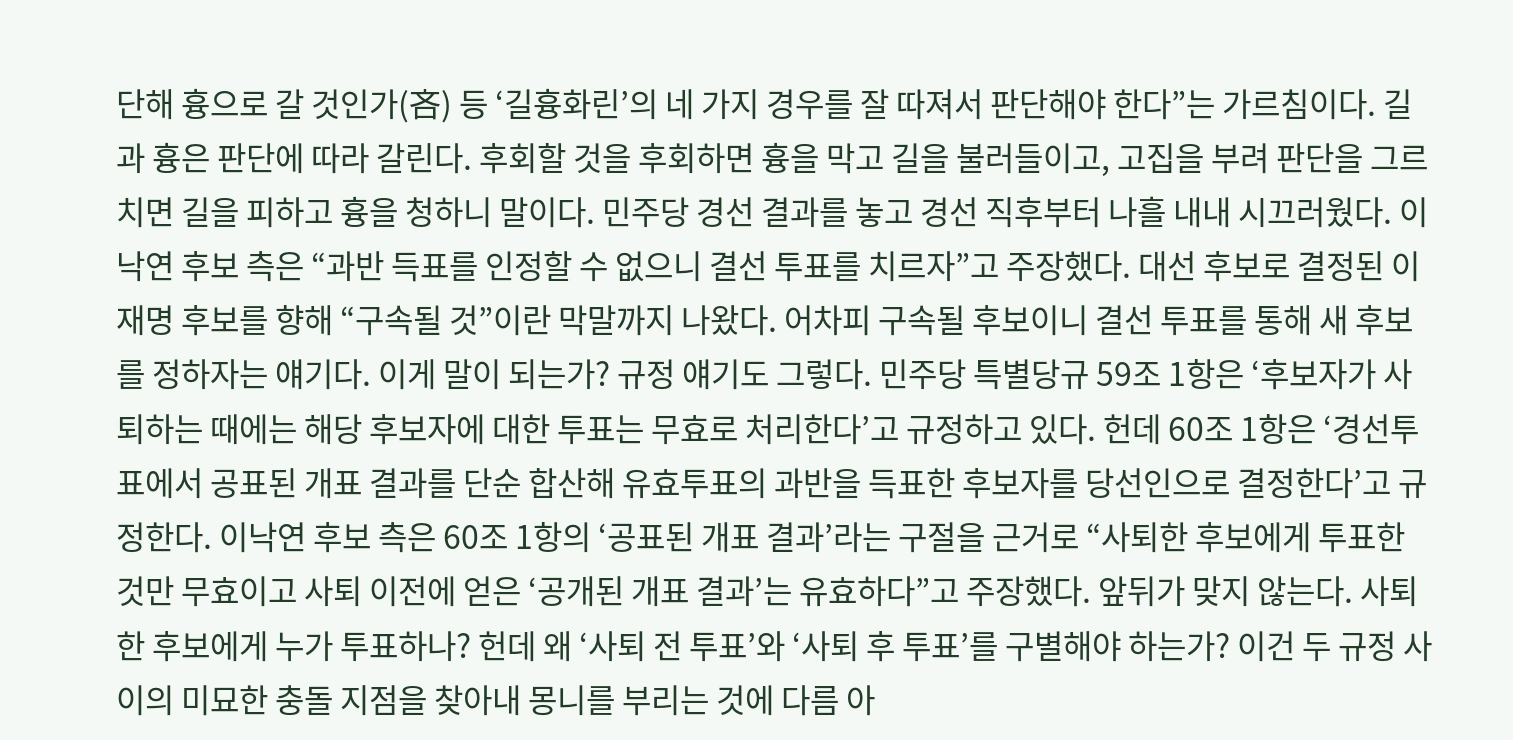단해 흉으로 갈 것인가(吝) 등 ‘길흉화린’의 네 가지 경우를 잘 따져서 판단해야 한다”는 가르침이다. 길과 흉은 판단에 따라 갈린다. 후회할 것을 후회하면 흉을 막고 길을 불러들이고, 고집을 부려 판단을 그르치면 길을 피하고 흉을 청하니 말이다. 민주당 경선 결과를 놓고 경선 직후부터 나흘 내내 시끄러웠다. 이낙연 후보 측은 “과반 득표를 인정할 수 없으니 결선 투표를 치르자”고 주장했다. 대선 후보로 결정된 이재명 후보를 향해 “구속될 것”이란 막말까지 나왔다. 어차피 구속될 후보이니 결선 투표를 통해 새 후보를 정하자는 얘기다. 이게 말이 되는가? 규정 얘기도 그렇다. 민주당 특별당규 59조 1항은 ‘후보자가 사퇴하는 때에는 해당 후보자에 대한 투표는 무효로 처리한다’고 규정하고 있다. 헌데 60조 1항은 ‘경선투표에서 공표된 개표 결과를 단순 합산해 유효투표의 과반을 득표한 후보자를 당선인으로 결정한다’고 규정한다. 이낙연 후보 측은 60조 1항의 ‘공표된 개표 결과’라는 구절을 근거로 “사퇴한 후보에게 투표한 것만 무효이고 사퇴 이전에 얻은 ‘공개된 개표 결과’는 유효하다”고 주장했다. 앞뒤가 맞지 않는다. 사퇴한 후보에게 누가 투표하나? 헌데 왜 ‘사퇴 전 투표’와 ‘사퇴 후 투표’를 구별해야 하는가? 이건 두 규정 사이의 미묘한 충돌 지점을 찾아내 몽니를 부리는 것에 다름 아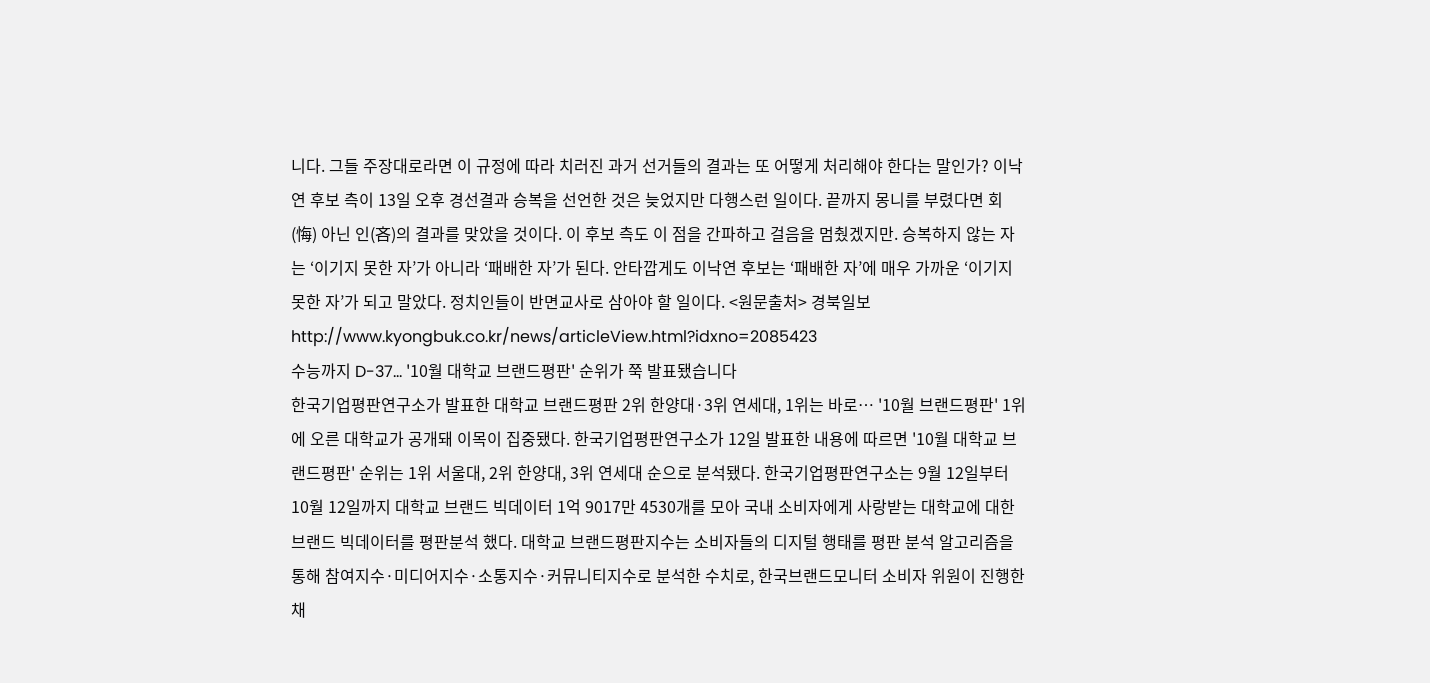니다. 그들 주장대로라면 이 규정에 따라 치러진 과거 선거들의 결과는 또 어떻게 처리해야 한다는 말인가? 이낙연 후보 측이 13일 오후 경선결과 승복을 선언한 것은 늦었지만 다행스런 일이다. 끝까지 몽니를 부렸다면 회(悔) 아닌 인(吝)의 결과를 맞았을 것이다. 이 후보 측도 이 점을 간파하고 걸음을 멈췄겠지만. 승복하지 않는 자는 ‘이기지 못한 자’가 아니라 ‘패배한 자’가 된다. 안타깝게도 이낙연 후보는 ‘패배한 자’에 매우 가까운 ‘이기지 못한 자’가 되고 말았다. 정치인들이 반면교사로 삼아야 할 일이다. <원문출처> 경북일보 http://www.kyongbuk.co.kr/news/articleView.html?idxno=2085423
수능까지 D-37… '10월 대학교 브랜드평판' 순위가 쭉 발표됐습니다
한국기업평판연구소가 발표한 대학교 브랜드평판 2위 한양대·3위 연세대, 1위는 바로… '10월 브랜드평판' 1위에 오른 대학교가 공개돼 이목이 집중됐다. 한국기업평판연구소가 12일 발표한 내용에 따르면 '10월 대학교 브랜드평판' 순위는 1위 서울대, 2위 한양대, 3위 연세대 순으로 분석됐다. 한국기업평판연구소는 9월 12일부터 10월 12일까지 대학교 브랜드 빅데이터 1억 9017만 4530개를 모아 국내 소비자에게 사랑받는 대학교에 대한 브랜드 빅데이터를 평판분석 했다. 대학교 브랜드평판지수는 소비자들의 디지털 행태를 평판 분석 알고리즘을 통해 참여지수·미디어지수·소통지수·커뮤니티지수로 분석한 수치로, 한국브랜드모니터 소비자 위원이 진행한 채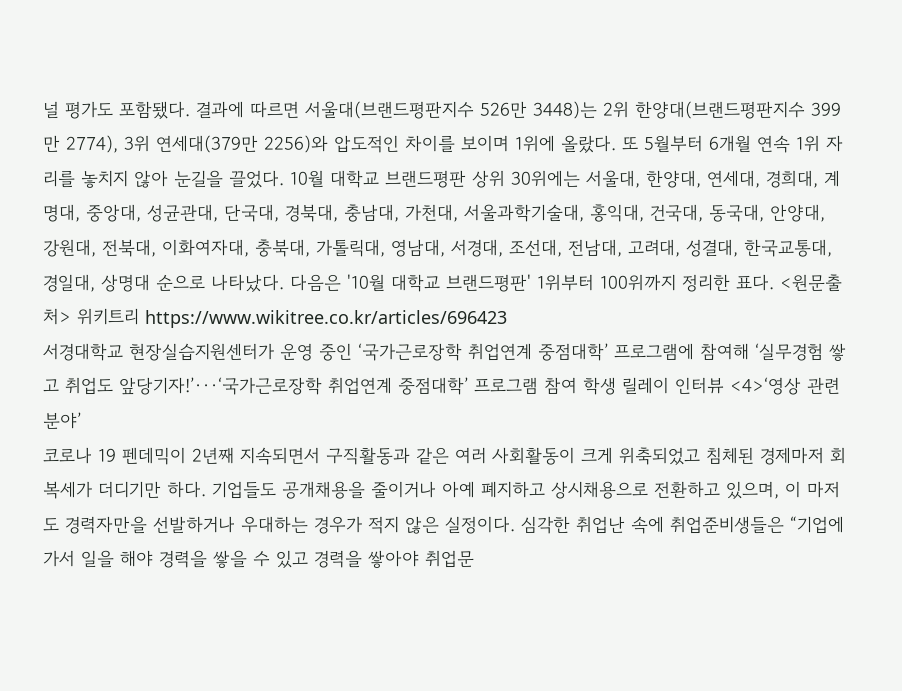널 평가도 포함됐다. 결과에 따르면 서울대(브랜드평판지수 526만 3448)는 2위 한양대(브랜드평판지수 399만 2774), 3위 연세대(379만 2256)와 압도적인 차이를 보이며 1위에 올랐다. 또 5월부터 6개월 연속 1위 자리를 놓치지 않아 눈길을 끌었다. 10월 대학교 브랜드평판 상위 30위에는 서울대, 한양대, 연세대, 경희대, 계명대, 중앙대, 성균관대, 단국대, 경북대, 충남대, 가천대, 서울과학기술대, 홍익대, 건국대, 동국대, 안양대, 강원대, 전북대, 이화여자대, 충북대, 가톨릭대, 영남대, 서경대, 조선대, 전남대, 고려대, 성결대, 한국교통대, 경일대, 상명대 순으로 나타났다. 다음은 '10월 대학교 브랜드평판' 1위부터 100위까지 정리한 표다. <원문출처> 위키트리 https://www.wikitree.co.kr/articles/696423
서경대학교 현장실습지원센터가 운영 중인 ‘국가근로장학 취업연계 중점대학’ 프로그램에 참여해 ‘실무경험 쌓고 취업도 앞당기자!’···‘국가근로장학 취업연계 중점대학’ 프로그램 참여 학생 릴레이 인터뷰 <4>‘영상 관련 분야’
코로나 19 펜데믹이 2년째 지속되면서 구직활동과 같은 여러 사회활동이 크게 위축되었고 침체된 경제마저 회복세가 더디기만 하다. 기업들도 공개채용을 줄이거나 아예 폐지하고 상시채용으로 전환하고 있으며, 이 마저도 경력자만을 선발하거나 우대하는 경우가 적지 않은 실정이다. 심각한 취업난 속에 취업준비생들은 “기업에 가서 일을 해야 경력을 쌓을 수 있고 경력을 쌓아야 취업문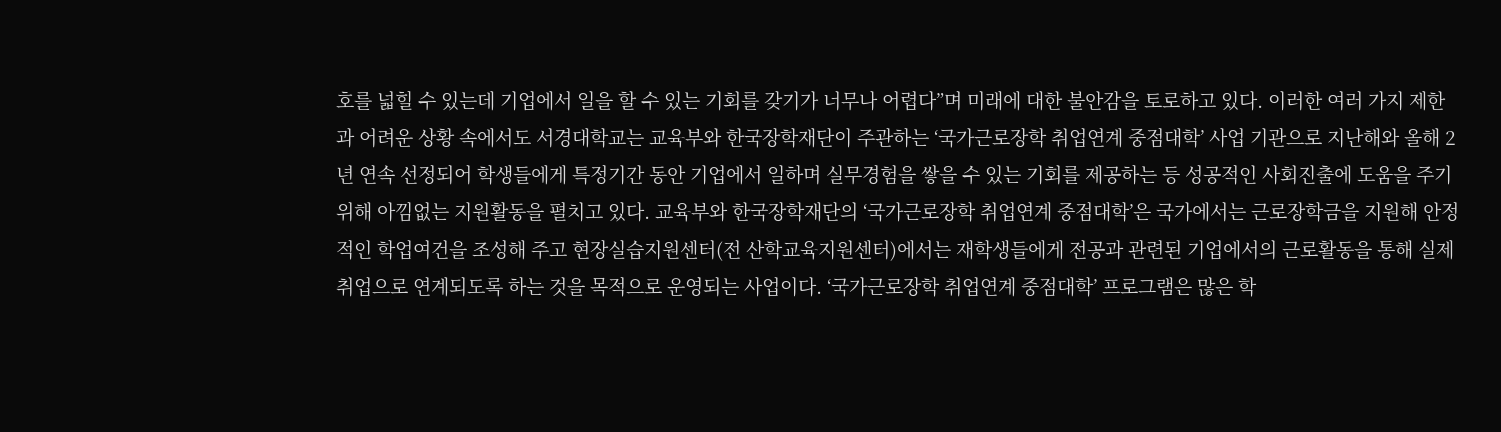호를 넓힐 수 있는데 기업에서 일을 할 수 있는 기회를 갖기가 너무나 어렵다”며 미래에 대한 불안감을 토로하고 있다. 이러한 여러 가지 제한과 어려운 상황 속에서도 서경대학교는 교육부와 한국장학재단이 주관하는 ‘국가근로장학 취업연계 중점대학’ 사업 기관으로 지난해와 올해 2년 연속 선정되어 학생들에게 특정기간 동안 기업에서 일하며 실무경험을 쌓을 수 있는 기회를 제공하는 등 성공적인 사회진출에 도움을 주기 위해 아낌없는 지원활동을 펼치고 있다. 교육부와 한국장학재단의 ‘국가근로장학 취업연계 중점대학’은 국가에서는 근로장학금을 지원해 안정적인 학업여건을 조성해 주고 현장실습지원센터(전 산학교육지원센터)에서는 재학생들에게 전공과 관련된 기업에서의 근로활동을 통해 실제 취업으로 연계되도록 하는 것을 목적으로 운영되는 사업이다. ‘국가근로장학 취업연계 중점대학’ 프로그램은 많은 학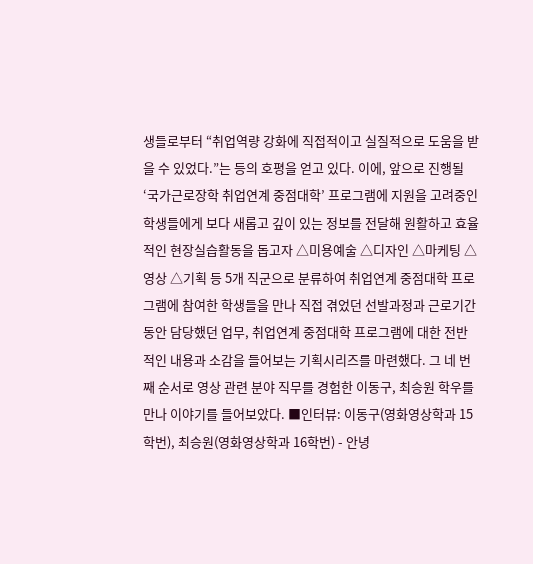생들로부터 “취업역량 강화에 직접적이고 실질적으로 도움을 받을 수 있었다.”는 등의 호평을 얻고 있다. 이에, 앞으로 진행될 ‘국가근로장학 취업연계 중점대학’ 프로그램에 지원을 고려중인 학생들에게 보다 새롭고 깊이 있는 정보를 전달해 원활하고 효율적인 현장실습활동을 돕고자 △미용예술 △디자인 △마케팅 △영상 △기획 등 5개 직군으로 분류하여 취업연계 중점대학 프로그램에 참여한 학생들을 만나 직접 겪었던 선발과정과 근로기간 동안 담당했던 업무, 취업연계 중점대학 프로그램에 대한 전반적인 내용과 소감을 들어보는 기획시리즈를 마련했다. 그 네 번째 순서로 영상 관련 분야 직무를 경험한 이동구, 최승원 학우를 만나 이야기를 들어보았다. ■인터뷰: 이동구(영화영상학과 15학번), 최승원(영화영상학과 16학번) - 안녕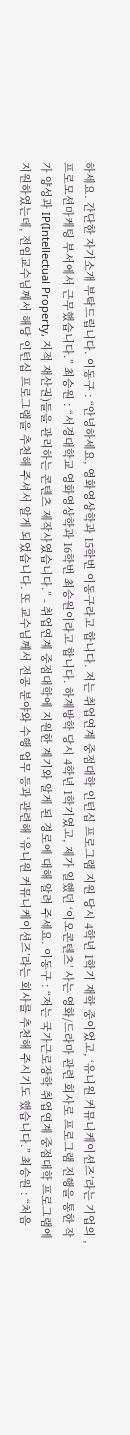하세요. 간단한 자기소개 부탁드립니다. 이동구 : “안녕하세요, 영화영상학과 15학번 이동구라고 합니다. 저는 취업연계 중점대학 인턴십 프로그램 지원 당시 4학년 1학기 재학 중이었고, ‘유니원 커뮤니케이션즈’라는 기업의 ,프로모션마케팅 부서에서 근무했습니다.” 최승원 : “서경대학교 영화영상학과 16학번 최승원이라고 합니다. 하계방학 당시 4학년 1학기였고, 제가 일했던 ‘이오콘텐츠’ 사는 영화/드라마 관련 회사로 프로그램 진행을 통한 작가 양성과 IP(Intellectual Property, 지적 재산권)들을 관리하는 콘텐츠 제작사였습니다.” - 취업연계 중점대학에 지원한 계기와 알게 된 경로에 대해 알려 주세요. 이동구 : “저는 국가근로장학 취업연계 중점대학 프로그램에 지원하였는데, 전임교수님께서 해당 인턴십 프로그램을 추천해 주셔서 알게 되었습니다. 또 교수님께서 전공 분야와 수행 업무 등과 관련해 ‘유니원 커뮤니케이션즈’라는 회사를 추천해 주시기도 했습니다.” 최승원 : “처음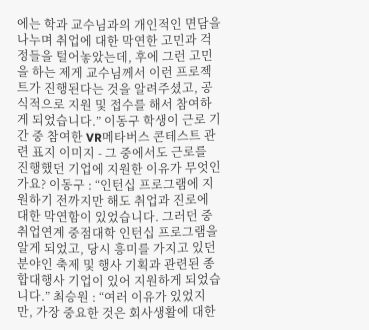에는 학과 교수님과의 개인적인 면담을 나누며 취업에 대한 막연한 고민과 걱정들을 털어놓았는데, 후에 그런 고민을 하는 제게 교수님께서 이런 프로젝트가 진행된다는 것을 알려주셨고, 공식적으로 지원 및 접수를 해서 참여하게 되었습니다.” 이동구 학생이 근로 기간 중 참여한 VR메타버스 콘테스트 관련 표지 이미지 - 그 중에서도 근로를 진행했던 기업에 지원한 이유가 무엇인가요? 이동구 : “인턴십 프로그램에 지원하기 전까지만 해도 취업과 진로에 대한 막연함이 있었습니다. 그러던 중 취업연계 중점대학 인턴십 프로그램을 알게 되었고, 당시 흥미를 가지고 있던 분야인 축제 및 행사 기획과 관련된 종합대행사 기업이 있어 지원하게 되었습니다.” 최승원 : “여러 이유가 있었지만, 가장 중요한 것은 회사생활에 대한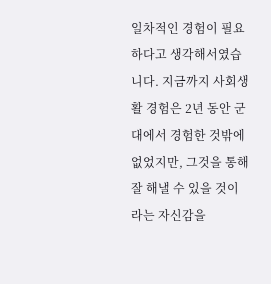일차적인 경험이 필요하다고 생각해서였습니다. 지금까지 사회생활 경험은 2년 동안 군대에서 경험한 것밖에 없었지만, 그것을 통해 잘 해낼 수 있을 것이라는 자신감을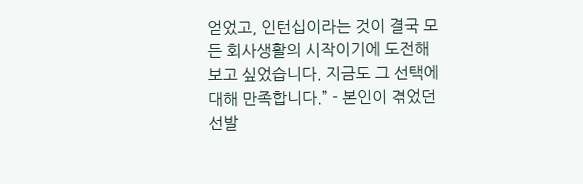얻었고, 인턴십이라는 것이 결국 모든 회사생활의 시작이기에 도전해보고 싶었습니다. 지금도 그 선택에 대해 만족합니다.” - 본인이 겪었던 선발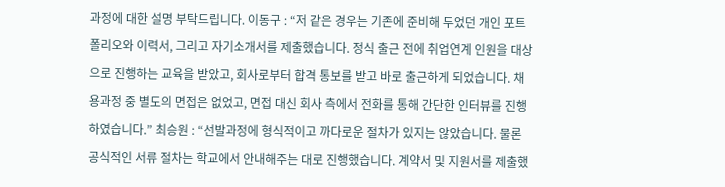과정에 대한 설명 부탁드립니다. 이동구 : “저 같은 경우는 기존에 준비해 두었던 개인 포트폴리오와 이력서, 그리고 자기소개서를 제출했습니다. 정식 출근 전에 취업연계 인원을 대상으로 진행하는 교육을 받았고, 회사로부터 합격 통보를 받고 바로 출근하게 되었습니다. 채용과정 중 별도의 면접은 없었고, 면접 대신 회사 측에서 전화를 통해 간단한 인터뷰를 진행하였습니다.” 최승원 : “선발과정에 형식적이고 까다로운 절차가 있지는 않았습니다. 물론 공식적인 서류 절차는 학교에서 안내해주는 대로 진행했습니다. 계약서 및 지원서를 제출했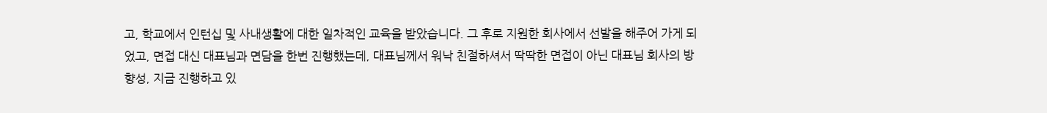고, 학교에서 인턴십 및 사내생활에 대한 일차적인 교육을 받았습니다. 그 후로 지원한 회사에서 선발을 해주어 가게 되었고, 면접 대신 대표님과 면담을 한번 진행했는데, 대표님께서 워낙 친절하셔서 딱딱한 면접이 아닌 대표님 회사의 방향성, 지금 진행하고 있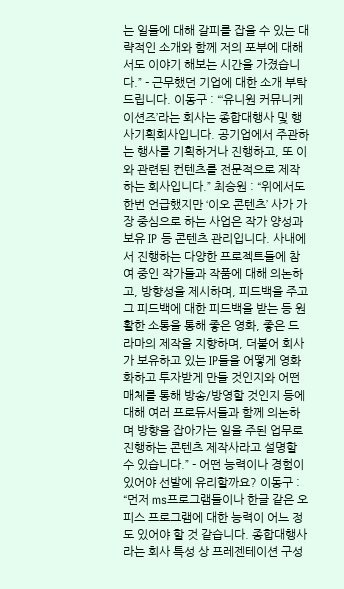는 일들에 대해 갈피를 잡을 수 있는 대략적인 소개와 함께 저의 포부에 대해서도 이야기 해보는 시간을 가졌습니다.” - 근무했던 기업에 대한 소개 부탁드립니다. 이동구 : “‘유니원 커뮤니케이션즈’라는 회사는 종합대행사 및 행사기획회사입니다. 공기업에서 주관하는 행사를 기획하거나 진행하고, 또 이와 관련된 컨텐츠를 전문적으로 제작하는 회사입니다.” 최승원 : “위에서도 한번 언급했지만 ‘이오 콘텐츠’ 사가 가장 중심으로 하는 사업은 작가 양성과 보유 IP 등 콘텐츠 관리입니다. 사내에서 진행하는 다양한 프로젝트들에 참여 중인 작가들과 작품에 대해 의논하고, 방향성을 제시하며, 피드백을 주고 그 피드백에 대한 피드백을 받는 등 원활한 소통을 통해 좋은 영화, 좋은 드라마의 제작을 지향하며, 더불어 회사가 보유하고 있는 IP들을 어떻게 영화화하고 투자받게 만들 것인지와 어떤 매체를 통해 방송/방영할 것인지 등에 대해 여러 프로듀서들과 함께 의논하며 방향을 잡아가는 일을 주된 업무로 진행하는 콘텐츠 제작사라고 설명할 수 있습니다.” - 어떤 능력이나 경험이 있어야 선발에 유리할까요? 이동구 : “먼저 ms프로그램들이나 한글 같은 오피스 프로그램에 대한 능력이 어느 정도 있어야 할 것 같습니다. 종합대행사라는 회사 특성 상 프레젠테이션 구성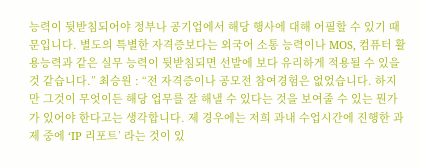능력이 뒷받침되어야 정부나 공기업에서 해당 행사에 대해 어필할 수 있기 때문입니다. 별도의 특별한 자격증보다는 외국어 소통 능력이나 MOS, 컴퓨터 활용능력과 같은 실무 능력이 뒷받침되면 선발에 보다 유리하게 적용될 수 있을 것 같습니다.” 최승원 : “전 자격증이나 공모전 참여경험은 없었습니다. 하지만 그것이 무엇이든 해당 업무를 잘 해낼 수 있다는 것을 보여줄 수 있는 뭔가가 있어야 한다고는 생각합니다. 제 경우에는 저희 과내 수업시간에 진행한 과제 중에 ‘IP 리포트’ 라는 것이 있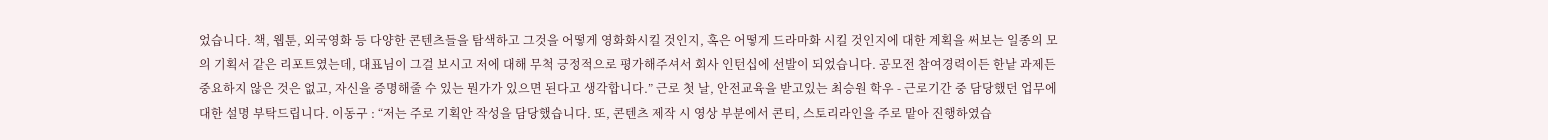었습니다. 책, 웹툰, 외국영화 등 다양한 콘텐츠들을 탐색하고 그것을 어떻게 영화화시킬 것인지, 혹은 어떻게 드라마화 시킬 것인지에 대한 계획을 써보는 일종의 모의 기획서 같은 리포트였는데, 대표님이 그걸 보시고 저에 대해 무척 긍정적으로 평가해주셔서 회사 인턴십에 선발이 되었습니다. 공모전 참여경력이든 한낱 과제든 중요하지 않은 것은 없고, 자신을 증명해줄 수 있는 뭔가가 있으면 된다고 생각합니다.” 근로 첫 날, 안전교육을 받고있는 최승원 학우 - 근로기간 중 담당했던 업무에 대한 설명 부탁드립니다. 이동구 : “저는 주로 기획안 작성을 담당했습니다. 또, 콘텐츠 제작 시 영상 부분에서 콘티, 스토리라인을 주로 맡아 진행하였습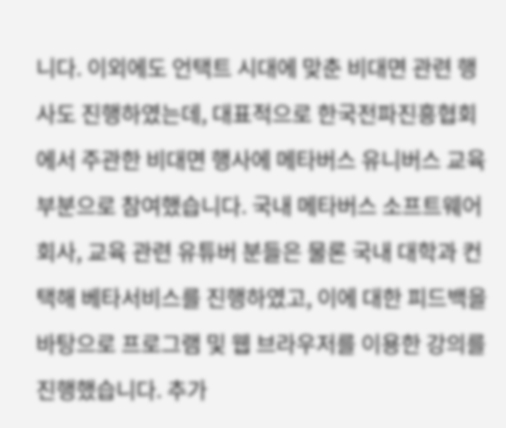니다. 이외에도 언택트 시대에 맞춘 비대면 관련 행사도 진행하였는데, 대표적으로 한국전파진흥협회에서 주관한 비대면 행사에 메타버스 유니버스 교육 부분으로 참여했습니다. 국내 메타버스 소프트웨어 회사, 교육 관련 유튜버 분들은 물론 국내 대학과 컨택해 베타서비스를 진행하였고, 이에 대한 피드백을 바탕으로 프로그램 및 웹 브라우저를 이용한 강의를 진행했습니다. 추가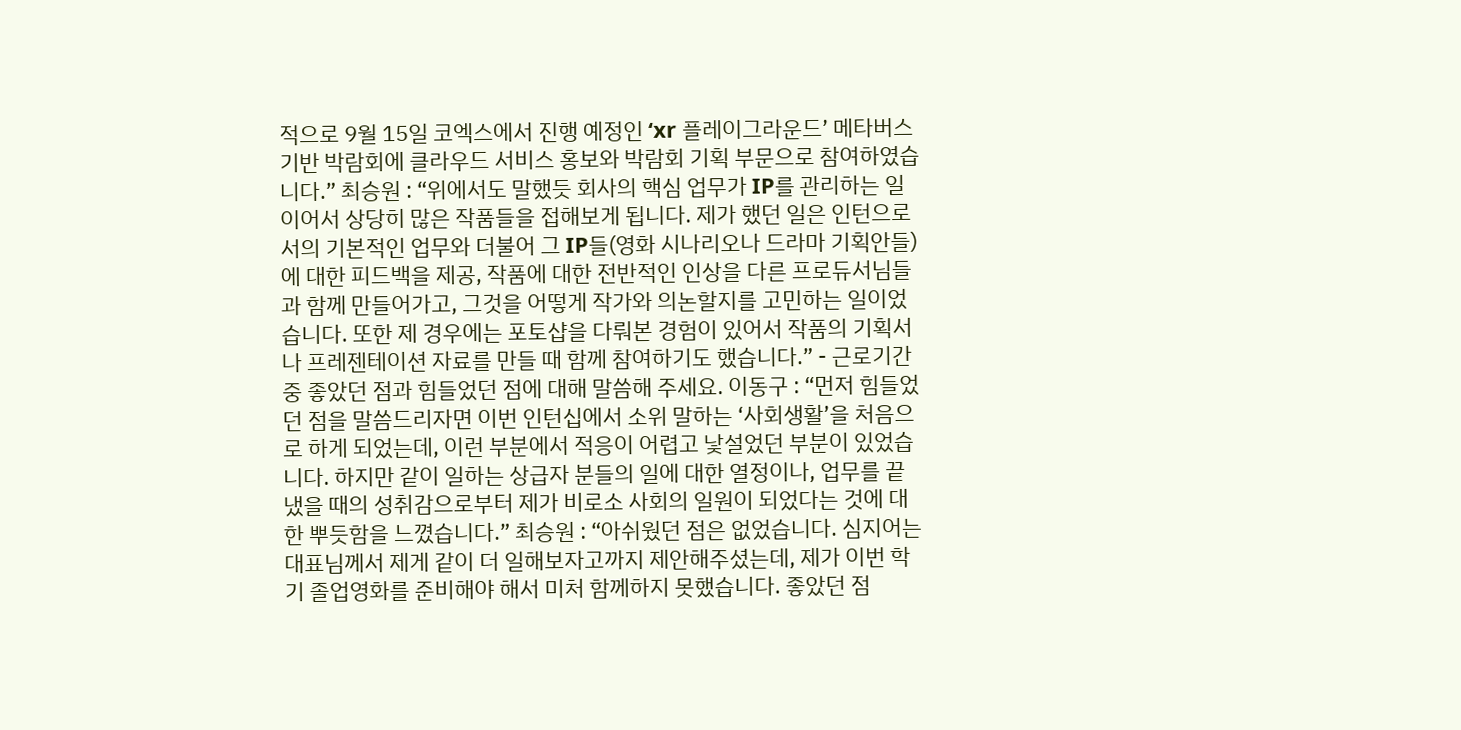적으로 9월 15일 코엑스에서 진행 예정인 ‘xr 플레이그라운드’ 메타버스 기반 박람회에 클라우드 서비스 홍보와 박람회 기획 부문으로 참여하였습니다.” 최승원 : “위에서도 말했듯 회사의 핵심 업무가 IP를 관리하는 일이어서 상당히 많은 작품들을 접해보게 됩니다. 제가 했던 일은 인턴으로서의 기본적인 업무와 더불어 그 IP들(영화 시나리오나 드라마 기획안들)에 대한 피드백을 제공, 작품에 대한 전반적인 인상을 다른 프로듀서님들과 함께 만들어가고, 그것을 어떻게 작가와 의논할지를 고민하는 일이었습니다. 또한 제 경우에는 포토샵을 다뤄본 경험이 있어서 작품의 기획서나 프레젠테이션 자료를 만들 때 함께 참여하기도 했습니다.” - 근로기간 중 좋았던 점과 힘들었던 점에 대해 말씀해 주세요. 이동구 : “먼저 힘들었던 점을 말씀드리자면 이번 인턴십에서 소위 말하는 ‘사회생활’을 처음으로 하게 되었는데, 이런 부분에서 적응이 어렵고 낯설었던 부분이 있었습니다. 하지만 같이 일하는 상급자 분들의 일에 대한 열정이나, 업무를 끝냈을 때의 성취감으로부터 제가 비로소 사회의 일원이 되었다는 것에 대한 뿌듯함을 느꼈습니다.” 최승원 : “아쉬웠던 점은 없었습니다. 심지어는 대표님께서 제게 같이 더 일해보자고까지 제안해주셨는데, 제가 이번 학기 졸업영화를 준비해야 해서 미처 함께하지 못했습니다. 좋았던 점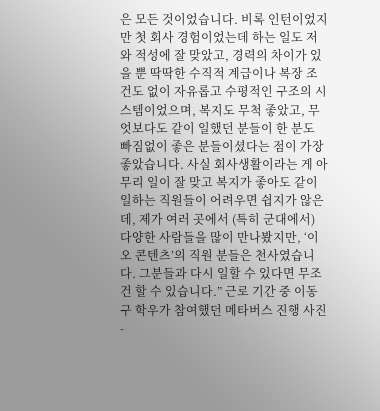은 모든 것이었습니다. 비록 인턴이었지만 첫 회사 경험이었는데 하는 일도 저와 적성에 잘 맞았고, 경력의 차이가 있을 뿐 딱딱한 수직적 계급이나 복장 조건도 없이 자유롭고 수평적인 구조의 시스템이었으며, 복지도 무척 좋았고, 무엇보다도 같이 일했던 분들이 한 분도 빠짐없이 좋은 분들이셨다는 점이 가장 좋았습니다. 사실 회사생활이라는 게 아무리 일이 잘 맞고 복지가 좋아도 같이 일하는 직원들이 어려우면 쉽지가 않은데, 제가 여러 곳에서 (특히 군대에서) 다양한 사람들을 많이 만나봤지만, ‘이오 콘텐츠’의 직원 분들은 천사였습니다. 그분들과 다시 일할 수 있다면 무조건 할 수 있습니다.” 근로 기간 중 이동구 학우가 참여했던 메타버스 진행 사진 -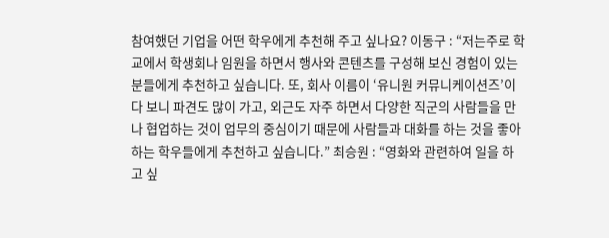참여했던 기업을 어떤 학우에게 추천해 주고 싶나요? 이동구 : “저는주로 학교에서 학생회나 임원을 하면서 행사와 콘텐츠를 구성해 보신 경험이 있는 분들에게 추천하고 싶습니다. 또, 회사 이름이 ‘유니원 커뮤니케이션즈’이다 보니 파견도 많이 가고, 외근도 자주 하면서 다양한 직군의 사람들을 만나 협업하는 것이 업무의 중심이기 때문에 사람들과 대화를 하는 것을 좋아하는 학우들에게 추천하고 싶습니다.” 최승원 : “영화와 관련하여 일을 하고 싶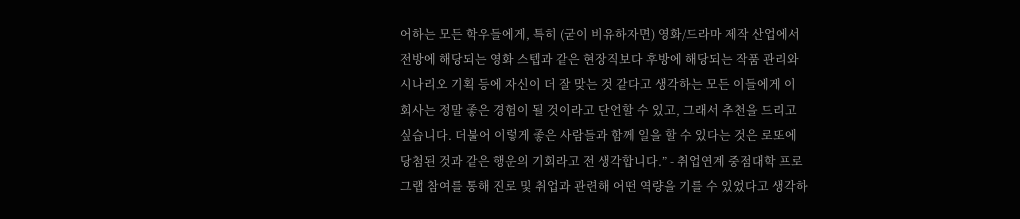어하는 모든 학우들에게, 특히 (굳이 비유하자면) 영화/드라마 제작 산업에서 전방에 해당되는 영화 스텝과 같은 현장직보다 후방에 해당되는 작품 관리와 시나리오 기획 등에 자신이 더 잘 맞는 것 같다고 생각하는 모든 이들에게 이 회사는 정말 좋은 경험이 될 것이라고 단언할 수 있고, 그래서 추천을 드리고 싶습니다. 더불어 이렇게 좋은 사람들과 함께 일을 할 수 있다는 것은 로또에 당첨된 것과 같은 행운의 기회라고 전 생각합니다.” - 취업연계 중점대학 프로그랩 참여를 통해 진로 및 취업과 관련해 어떤 역량을 기를 수 있었다고 생각하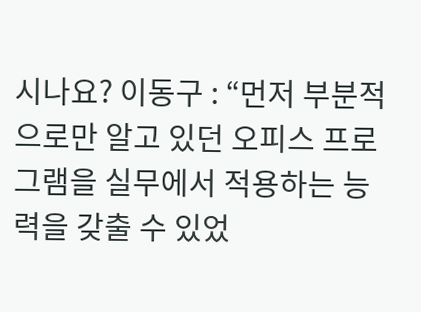시나요? 이동구 : “먼저 부분적으로만 알고 있던 오피스 프로그램을 실무에서 적용하는 능력을 갖출 수 있었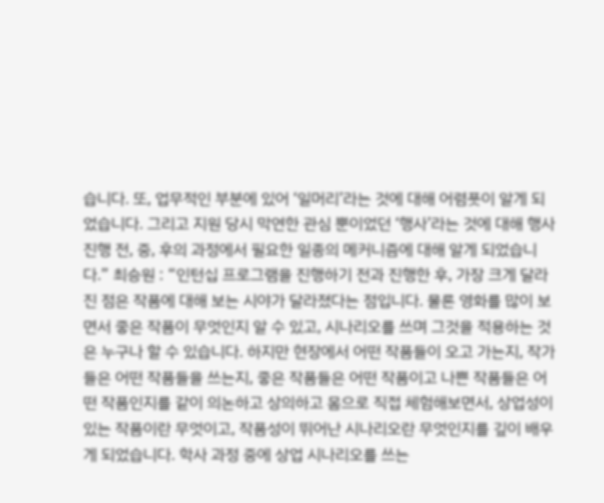습니다. 또, 업무적인 부분에 있어 ‘일머리’라는 것에 대해 어렴풋이 알게 되었습니다. 그리고 지원 당시 막연한 관심 뿐이었던 ‘행사’라는 것에 대해 행사 진행 전, 중, 후의 과정에서 필요한 일종의 메커니즘에 대해 알게 되었습니다.” 최승원 : “인턴십 프로그램을 진행하기 전과 진행한 후, 가장 크게 달라진 점은 작품에 대해 보는 시야가 달라졌다는 점입니다. 물론 영화를 많이 보면서 좋은 작품이 무엇인지 알 수 있고, 시나리오를 쓰며 그것을 적용하는 것은 누구나 할 수 있습니다. 하지만 현장에서 어떤 작품들이 오고 가는지, 작가들은 어떤 작품들을 쓰는지, 좋은 작품들은 어떤 작품이고 나쁜 작품들은 어떤 작품인지를 같이 의논하고 상의하고 몸으로 직접 체험해보면서, 상업성이 있는 작품이란 무엇이고, 작품성이 뛰어난 시나리오란 무엇인지를 깊이 배우게 되었습니다. 학사 과정 중에 상업 시나리오를 쓰는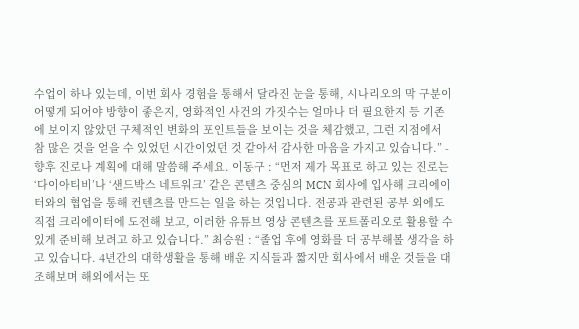수업이 하나 있는데, 이번 회사 경험을 통해서 달라진 눈을 통해, 시나리오의 막 구분이 어떻게 되어야 방향이 좋은지, 영화적인 사건의 가짓수는 얼마나 더 필요한지 등 기존에 보이지 않았던 구체적인 변화의 포인트들을 보이는 것을 체감했고, 그런 지점에서 참 많은 것을 얻을 수 있었던 시간이었던 것 같아서 감사한 마음을 가지고 있습니다.” - 향후 진로나 계획에 대해 말씀해 주세요. 이동구 : “먼저 제가 목표로 하고 있는 진로는 ‘다이아티비’나 ‘샌드박스 네트워크’ 같은 콘텐츠 중심의 MCN 회사에 입사해 크리에이터와의 협업을 통해 컨텐츠를 만드는 일을 하는 것입니다. 전공과 관련된 공부 외에도 직접 크리에이터에 도전해 보고, 이러한 유튜브 영상 콘텐츠를 포트폴리오로 활용할 수 있게 준비해 보려고 하고 있습니다.” 최승원 : “졸업 후에 영화를 더 공부해볼 생각을 하고 있습니다. 4년간의 대학생활을 통해 배운 지식들과 짧지만 회사에서 배운 것들을 대조해보며 해외에서는 또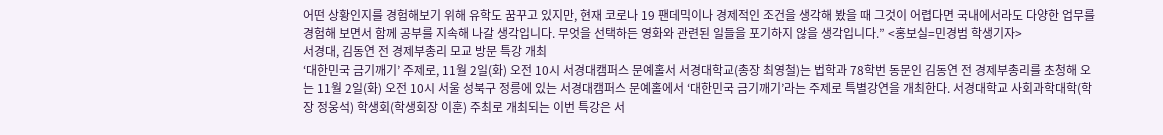어떤 상황인지를 경험해보기 위해 유학도 꿈꾸고 있지만, 현재 코로나 19 팬데믹이나 경제적인 조건을 생각해 봤을 때 그것이 어렵다면 국내에서라도 다양한 업무를 경험해 보면서 함께 공부를 지속해 나갈 생각입니다. 무엇을 선택하든 영화와 관련된 일들을 포기하지 않을 생각입니다.” <홍보실=민경범 학생기자>
서경대, 김동연 전 경제부총리 모교 방문 특강 개최
‘대한민국 금기깨기’ 주제로, 11월 2일(화) 오전 10시 서경대캠퍼스 문예홀서 서경대학교(총장 최영철)는 법학과 78학번 동문인 김동연 전 경제부총리를 초청해 오는 11월 2일(화) 오전 10시 서울 성북구 정릉에 있는 서경대캠퍼스 문예홀에서 ‘대한민국 금기깨기’라는 주제로 특별강연을 개최한다. 서경대학교 사회과학대학(학장 정웅석) 학생회(학생회장 이훈) 주최로 개최되는 이번 특강은 서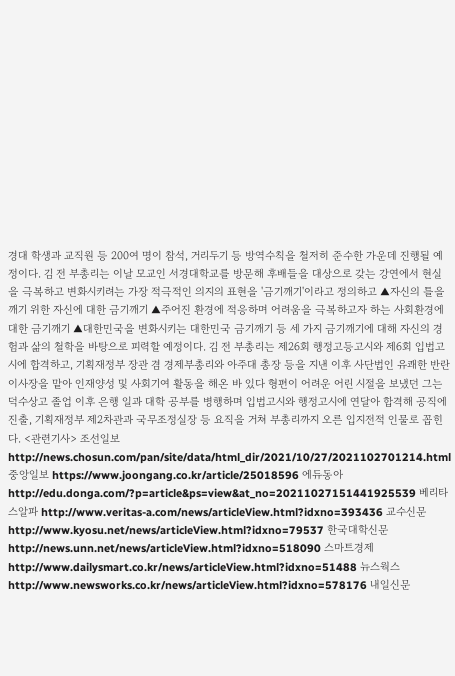경대 학생과 교직원 등 200여 명이 참석, 거리두기 등 방역수칙을 철저히 준수한 가운데 진행될 예정이다. 김 전 부총리는 이날 모교인 서경대학교를 방문해 후배들을 대상으로 갖는 강연에서 현실을 극복하고 변화시키려는 가장 적극적인 의지의 표현을 '금기깨기'이라고 정의하고 ▲자신의 틀을 깨기 위한 자신에 대한 금기깨기 ▲주어진 환경에 적응하며 어려움을 극복하고자 하는 사회환경에 대한 금기깨기 ▲대한민국을 변화시키는 대한민국 금기깨기 등 세 가지 금기깨기에 대해 자신의 경험과 삶의 철학을 바탕으로 피력할 예정이다. 김 전 부총리는 제26회 행정고등고시와 제6회 입법고시에 합격하고, 기획재정부 장관 겸 경제부총리와 아주대 총장 등을 지낸 이후 사단법인 유쾌한 반란 이사장을 맡아 인재양성 및 사회기여 활동을 해온 바 있다 형편이 어려운 어린 시절을 보냈던 그는 덕수상고 졸업 이후 은행 일과 대학 공부를 병행하며 입법고시와 행정고시에 연달아 합격해 공직에 진출, 기획재정부 제2차관과 국무조정실장 등 요직을 거쳐 부총리까지 오른 입지전적 인물로 꼽힌다. <관련기사> 조선일보 http://news.chosun.com/pan/site/data/html_dir/2021/10/27/2021102701214.html 중앙일보 https://www.joongang.co.kr/article/25018596 에듀동아 http://edu.donga.com/?p=article&ps=view&at_no=20211027151441925539 베리타스알파 http://www.veritas-a.com/news/articleView.html?idxno=393436 교수신문 http://www.kyosu.net/news/articleView.html?idxno=79537 한국대학신문 http://news.unn.net/news/articleView.html?idxno=518090 스마트경제 http://www.dailysmart.co.kr/news/articleView.html?idxno=51488 뉴스웍스 http://www.newsworks.co.kr/news/articleView.html?idxno=578176 내일신문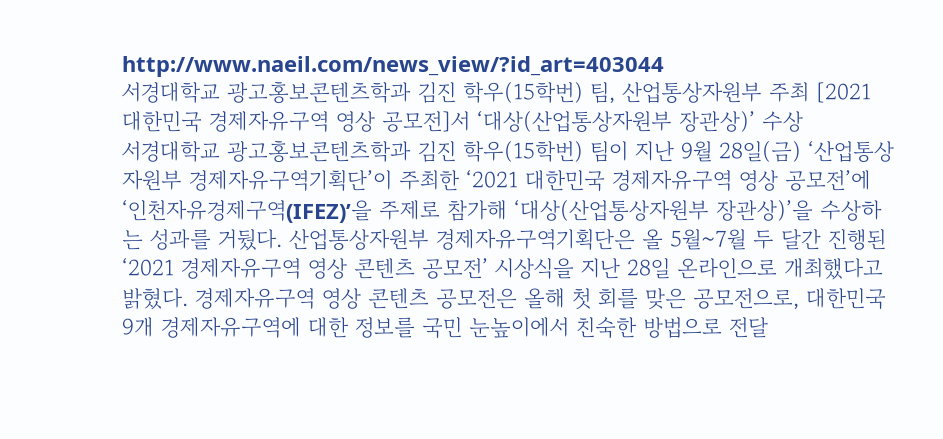http://www.naeil.com/news_view/?id_art=403044
서경대학교 광고홍보콘텐츠학과 김진 학우(15학번) 팀, 산업통상자원부 주최 [2021 대한민국 경제자유구역 영상 공모전]서 ‘대상(산업통상자원부 장관상)’ 수상
서경대학교 광고홍보콘텐츠학과 김진 학우(15학번) 팀이 지난 9월 28일(금) ‘산업통상자원부 경제자유구역기획단’이 주최한 ‘2021 대한민국 경제자유구역 영상 공모전’에 ‘인천자유경제구역(IFEZ)’을 주제로 참가해 ‘대상(산업통상자원부 장관상)’을 수상하는 성과를 거뒀다. 산업통상자원부 경제자유구역기획단은 올 5월~7월 두 달간 진행된 ‘2021 경제자유구역 영상 콘텐츠 공모전’ 시상식을 지난 28일 온라인으로 개최했다고 밝혔다. 경제자유구역 영상 콘텐츠 공모전은 올해 첫 회를 맞은 공모전으로, 대한민국 9개 경제자유구역에 대한 정보를 국민 눈높이에서 친숙한 방법으로 전달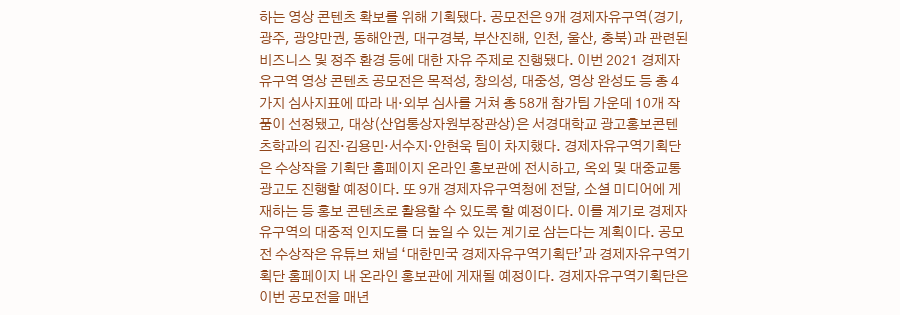하는 영상 콘텐츠 확보를 위해 기획됐다. 공모전은 9개 경제자유구역(경기, 광주, 광양만권, 동해안권, 대구경북, 부산진해, 인천, 울산, 충북)과 관련된 비즈니스 및 정주 환경 등에 대한 자유 주제로 진행됐다. 이번 2021 경제자유구역 영상 콘텐츠 공모전은 목적성, 창의성, 대중성, 영상 완성도 등 총 4가지 심사지표에 따라 내·외부 심사를 거쳐 총 58개 참가팀 가운데 10개 작품이 선정됐고, 대상(산업통상자원부장관상)은 서경대학교 광고홍보콘텐츠학과의 김진·김용민·서수지·안현욱 팀이 차지했다. 경제자유구역기획단은 수상작을 기획단 홈페이지 온라인 홍보관에 전시하고, 옥외 및 대중교통 광고도 진행할 예정이다. 또 9개 경제자유구역청에 전달, 소셜 미디어에 게재하는 등 홍보 콘텐츠로 활용할 수 있도록 할 예정이다. 이를 계기로 경제자유구역의 대중적 인지도를 더 높일 수 있는 계기로 삼는다는 계획이다. 공모전 수상작은 유튜브 채널 ‘대한민국 경제자유구역기획단’과 경제자유구역기획단 홈페이지 내 온라인 홍보관에 게재될 예정이다. 경제자유구역기획단은 이번 공모전을 매년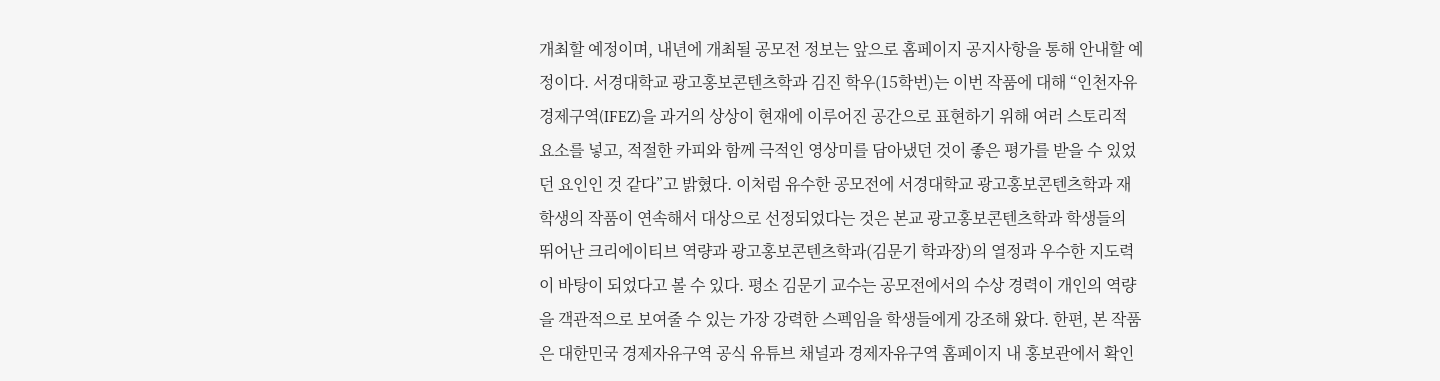개최할 예정이며, 내년에 개최될 공모전 정보는 앞으로 홈페이지 공지사항을 통해 안내할 예정이다. 서경대학교 광고홍보콘텐츠학과 김진 학우(15학번)는 이번 작품에 대해 “인천자유경제구역(IFEZ)을 과거의 상상이 현재에 이루어진 공간으로 표현하기 위해 여러 스토리적 요소를 넣고, 적절한 카피와 함께 극적인 영상미를 담아냈던 것이 좋은 평가를 받을 수 있었던 요인인 것 같다”고 밝혔다. 이처럼 유수한 공모전에 서경대학교 광고홍보콘텐츠학과 재학생의 작품이 연속해서 대상으로 선정되었다는 것은 본교 광고홍보콘텐츠학과 학생들의 뛰어난 크리에이티브 역량과 광고홍보콘텐츠학과(김문기 학과장)의 열정과 우수한 지도력이 바탕이 되었다고 볼 수 있다. 평소 김문기 교수는 공모전에서의 수상 경력이 개인의 역량을 객관적으로 보여줄 수 있는 가장 강력한 스펙임을 학생들에게 강조해 왔다. 한편, 본 작품은 대한민국 경제자유구역 공식 유튜브 채널과 경제자유구역 홈페이지 내 홍보관에서 확인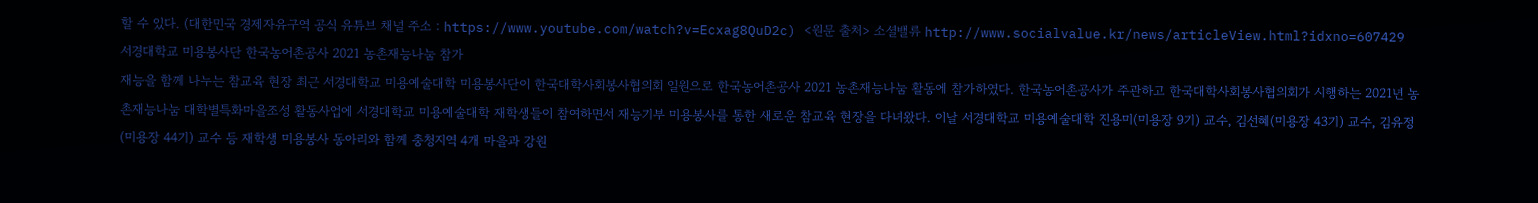할 수 있다. (대한민국 경제자유구역 공식 유튜브 채널 주소 : https://www.youtube.com/watch?v=Ecxag8QuD2c) <원문 출처> 소셜밸류 http://www.socialvalue.kr/news/articleView.html?idxno=607429
서경대학교 미용봉사단 한국농어촌공사 2021 농촌재능나눔 참가
재능을 함께 나누는 참교육 현장 최근 서경대학교 미용예술대학 미용봉사단이 한국대학사회봉사협의회 일원으로 한국농어촌공사 2021 농촌재능나눔 활동에 참가하였다. 한국농어촌공사가 주관하고 한국대학사회봉사협의회가 시행하는 2021년 농촌재능나눔 대학별특화마을조성 활동사업에 서경대학교 미용예술대학 재학생들이 참여하면서 재능기부 미용봉사를 통한 새로운 참교육 현장을 다녀왔다. 이날 서경대학교 미용예술대학 진용미(미용장 9기) 교수, 김선혜(미용장 43기) 교수, 김유정(미용장 44기) 교수 등 재학생 미용봉사 동아리와 함께 충청지역 4개 마을과 강원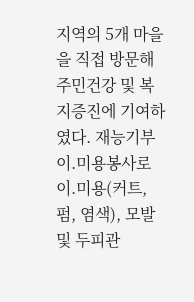지역의 5개 마을을 직접 방문해 주민건강 및 복지증진에 기여하였다. 재능기부 이.미용봉사로 이.미용(커트, 펌, 염색), 모발 및 두피관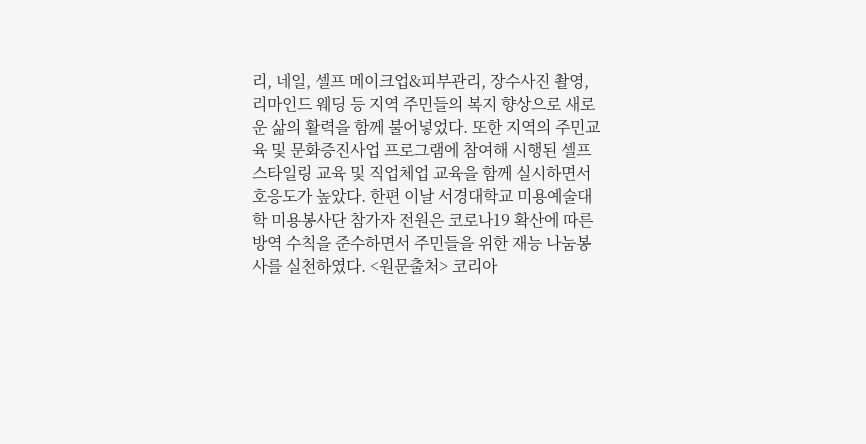리, 네일, 셀프 메이크업&피부관리, 장수사진 촬영, 리마인드 웨딩 등 지역 주민들의 복지 향상으로 새로운 삶의 활력을 함께 불어넣었다. 또한 지역의 주민교육 및 문화증진사업 프로그램에 참여해 시행된 셀프 스타일링 교육 및 직업체업 교육을 함께 실시하면서 호응도가 높았다. 한편 이날 서경대학교 미용예술대학 미용봉사단 참가자 전원은 코로나19 확산에 따른 방역 수칙을 준수하면서 주민들을 위한 재능 나눔봉사를 실천하였다. <원문출처> 코리아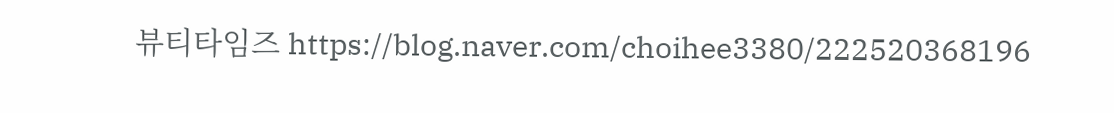뷰티타임즈 https://blog.naver.com/choihee3380/222520368196